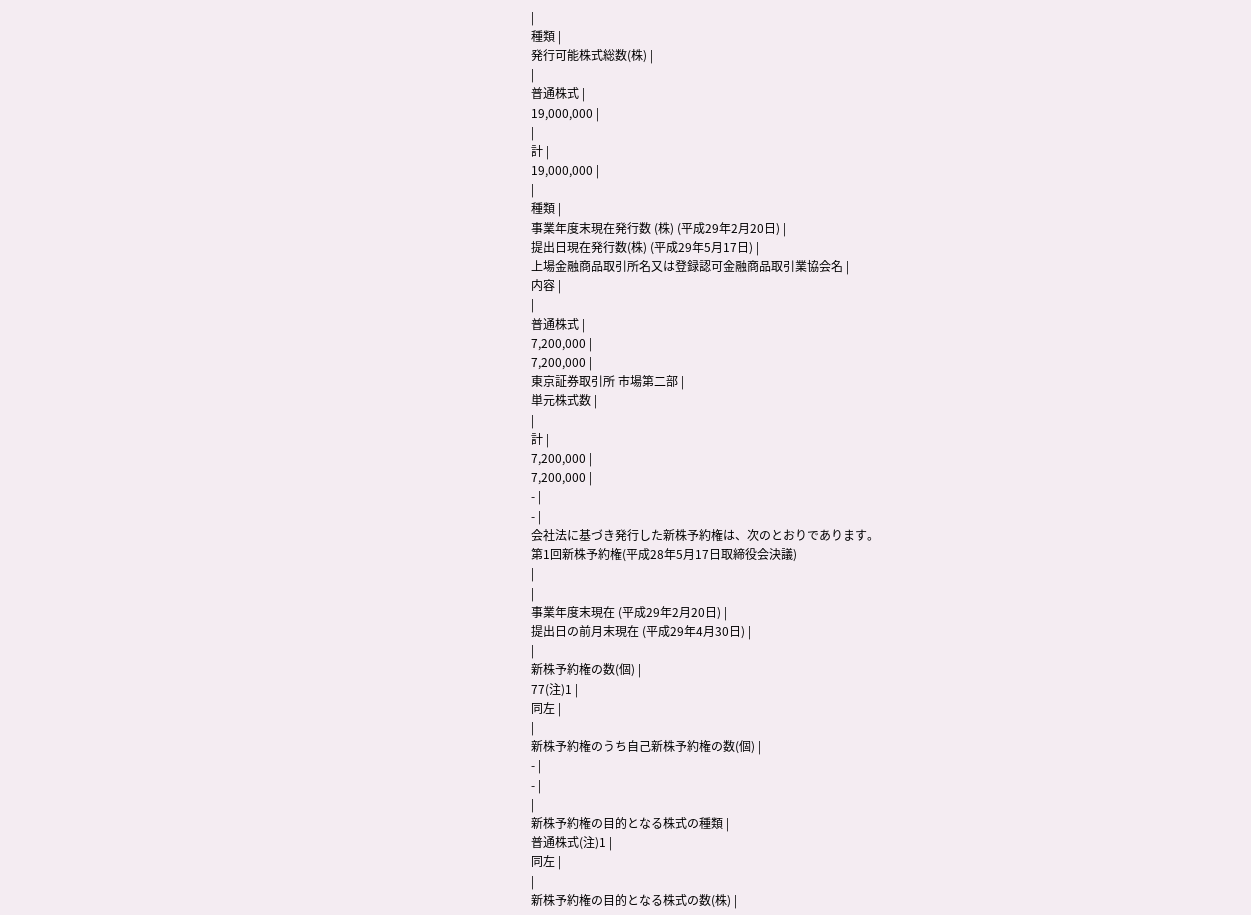|
種類 |
発行可能株式総数(株) |
|
普通株式 |
19,000,000 |
|
計 |
19,000,000 |
|
種類 |
事業年度末現在発行数 (株) (平成29年2月20日) |
提出日現在発行数(株) (平成29年5月17日) |
上場金融商品取引所名又は登録認可金融商品取引業協会名 |
内容 |
|
普通株式 |
7,200,000 |
7,200,000 |
東京証券取引所 市場第二部 |
単元株式数 |
|
計 |
7,200,000 |
7,200,000 |
- |
- |
会社法に基づき発行した新株予約権は、次のとおりであります。
第1回新株予約権(平成28年5月17日取締役会決議)
|
|
事業年度末現在 (平成29年2月20日) |
提出日の前月末現在 (平成29年4月30日) |
|
新株予約権の数(個) |
77(注)1 |
同左 |
|
新株予約権のうち自己新株予約権の数(個) |
- |
- |
|
新株予約権の目的となる株式の種類 |
普通株式(注)1 |
同左 |
|
新株予約権の目的となる株式の数(株) |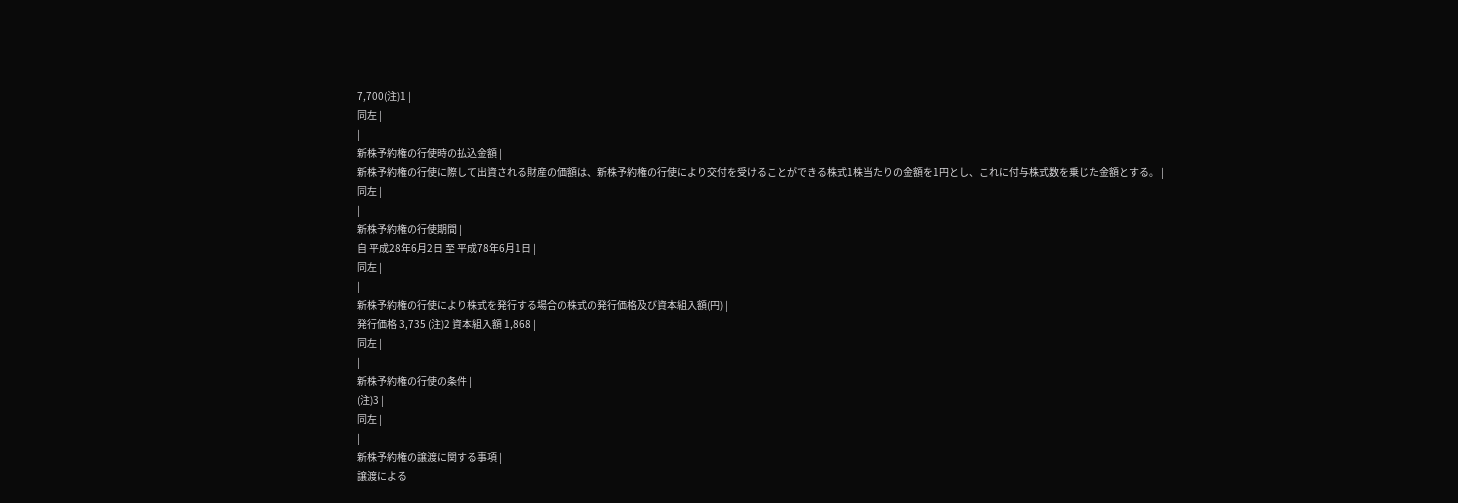7,700(注)1 |
同左 |
|
新株予約権の行使時の払込金額 |
新株予約権の行使に際して出資される財産の価額は、新株予約権の行使により交付を受けることができる株式1株当たりの金額を1円とし、これに付与株式数を乗じた金額とする。 |
同左 |
|
新株予約権の行使期間 |
自 平成28年6月2日 至 平成78年6月1日 |
同左 |
|
新株予約権の行使により株式を発行する場合の株式の発行価格及び資本組入額(円) |
発行価格 3,735 (注)2 資本組入額 1,868 |
同左 |
|
新株予約権の行使の条件 |
(注)3 |
同左 |
|
新株予約権の譲渡に関する事項 |
譲渡による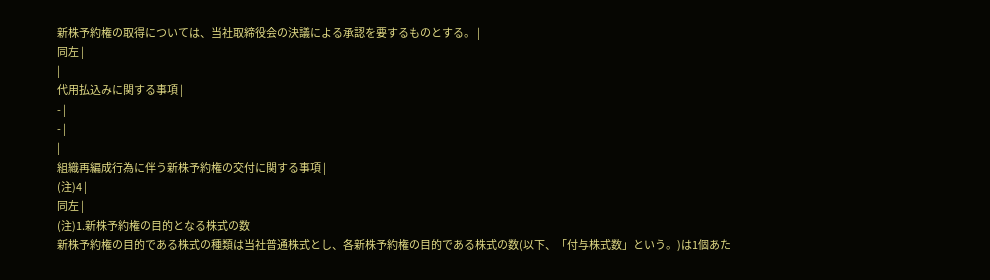新株予約権の取得については、当社取締役会の決議による承認を要するものとする。 |
同左 |
|
代用払込みに関する事項 |
- |
- |
|
組織再編成行為に伴う新株予約権の交付に関する事項 |
(注)4 |
同左 |
(注)1.新株予約権の目的となる株式の数
新株予約権の目的である株式の種類は当社普通株式とし、各新株予約権の目的である株式の数(以下、「付与株式数」という。)は1個あた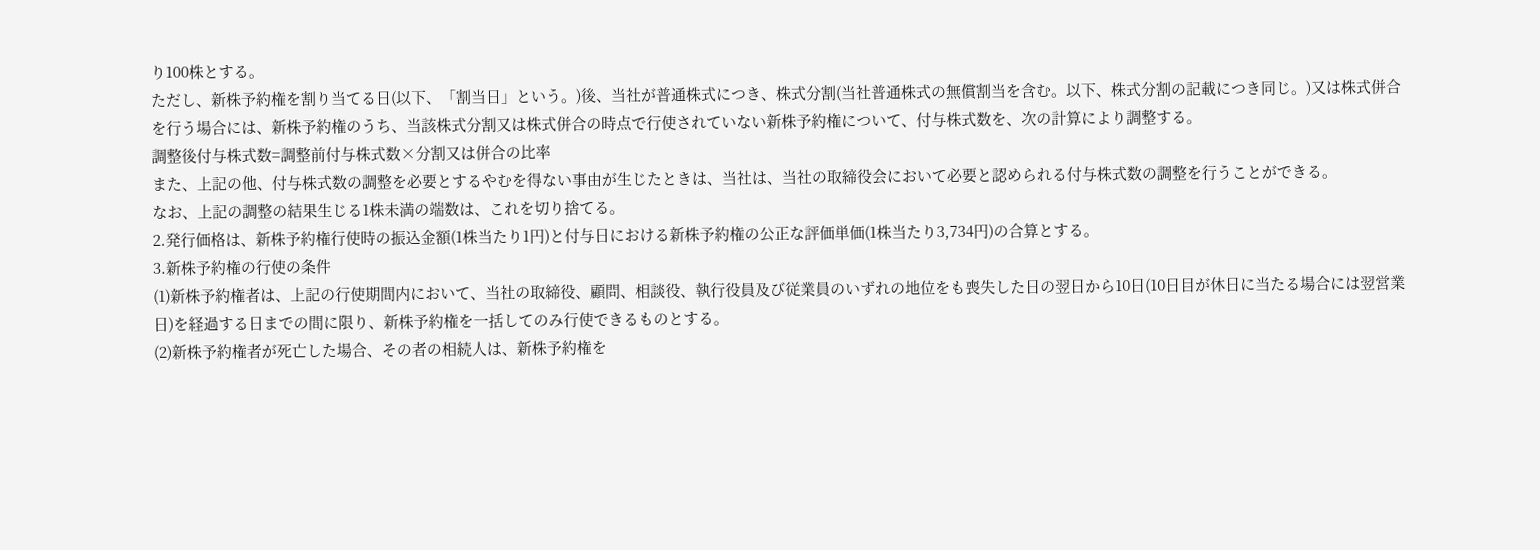り100株とする。
ただし、新株予約権を割り当てる日(以下、「割当日」という。)後、当社が普通株式につき、株式分割(当社普通株式の無償割当を含む。以下、株式分割の記載につき同じ。)又は株式併合を行う場合には、新株予約権のうち、当該株式分割又は株式併合の時点で行使されていない新株予約権について、付与株式数を、次の計算により調整する。
調整後付与株式数=調整前付与株式数×分割又は併合の比率
また、上記の他、付与株式数の調整を必要とするやむを得ない事由が生じたときは、当社は、当社の取締役会において必要と認められる付与株式数の調整を行うことができる。
なお、上記の調整の結果生じる1株未満の端数は、これを切り捨てる。
2.発行価格は、新株予約権行使時の振込金額(1株当たり1円)と付与日における新株予約権の公正な評価単価(1株当たり3,734円)の合算とする。
3.新株予約権の行使の条件
(1)新株予約権者は、上記の行使期間内において、当社の取締役、顧問、相談役、執行役員及び従業員のいずれの地位をも喪失した日の翌日から10日(10日目が休日に当たる場合には翌営業日)を経過する日までの間に限り、新株予約権を一括してのみ行使できるものとする。
(2)新株予約権者が死亡した場合、その者の相続人は、新株予約権を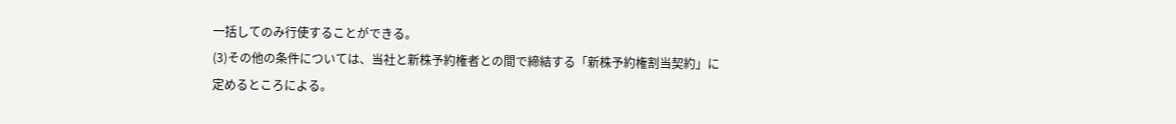一括してのみ行使することができる。
(3)その他の条件については、当社と新株予約権者との間で締結する「新株予約権割当契約」に定めるところによる。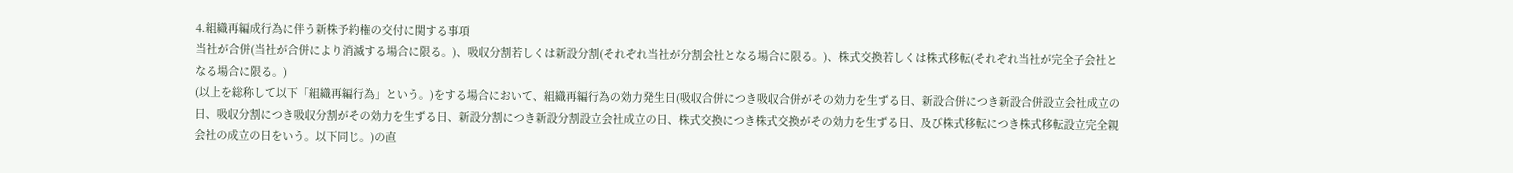4.組織再編成行為に伴う新株予約権の交付に関する事項
当社が合併(当社が合併により消滅する場合に限る。)、吸収分割若しくは新設分割(それぞれ当社が分割会社となる場合に限る。)、株式交換若しくは株式移転(それぞれ当社が完全子会社となる場合に限る。)
(以上を総称して以下「組織再編行為」という。)をする場合において、組織再編行為の効力発生日(吸収合併につき吸収合併がその効力を生ずる日、新設合併につき新設合併設立会社成立の日、吸収分割につき吸収分割がその効力を生ずる日、新設分割につき新設分割設立会社成立の日、株式交換につき株式交換がその効力を生ずる日、及び株式移転につき株式移転設立完全親会社の成立の日をいう。以下同じ。)の直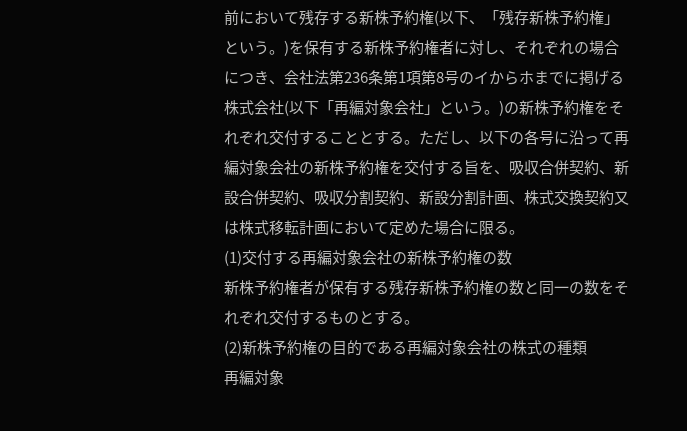前において残存する新株予約権(以下、「残存新株予約権」という。)を保有する新株予約権者に対し、それぞれの場合につき、会社法第236条第1項第8号のイからホまでに掲げる株式会社(以下「再編対象会社」という。)の新株予約権をそれぞれ交付することとする。ただし、以下の各号に沿って再編対象会社の新株予約権を交付する旨を、吸収合併契約、新設合併契約、吸収分割契約、新設分割計画、株式交換契約又は株式移転計画において定めた場合に限る。
(1)交付する再編対象会社の新株予約権の数
新株予約権者が保有する残存新株予約権の数と同一の数をそれぞれ交付するものとする。
(2)新株予約権の目的である再編対象会社の株式の種類
再編対象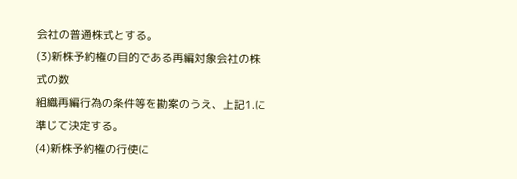会社の普通株式とする。
(3)新株予約権の目的である再編対象会社の株式の数
組織再編行為の条件等を勘案のうえ、上記1.に準じて決定する。
(4)新株予約権の行使に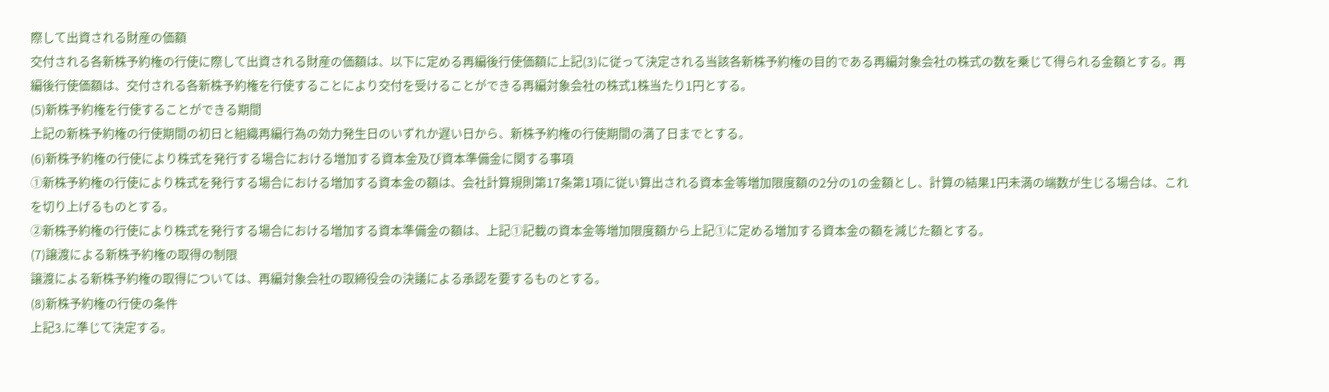際して出資される財産の価額
交付される各新株予約権の行使に際して出資される財産の価額は、以下に定める再編後行使価額に上記(3)に従って決定される当該各新株予約権の目的である再編対象会社の株式の数を乗じて得られる金額とする。再編後行使価額は、交付される各新株予約権を行使することにより交付を受けることができる再編対象会社の株式1株当たり1円とする。
(5)新株予約権を行使することができる期間
上記の新株予約権の行使期間の初日と組織再編行為の効力発生日のいずれか遅い日から、新株予約権の行使期間の満了日までとする。
(6)新株予約権の行使により株式を発行する場合における増加する資本金及び資本準備金に関する事項
①新株予約権の行使により株式を発行する場合における増加する資本金の額は、会社計算規則第17条第1項に従い算出される資本金等増加限度額の2分の1の金額とし、計算の結果1円未満の端数が生じる場合は、これを切り上げるものとする。
②新株予約権の行使により株式を発行する場合における増加する資本準備金の額は、上記①記載の資本金等増加限度額から上記①に定める増加する資本金の額を減じた額とする。
(7)譲渡による新株予約権の取得の制限
譲渡による新株予約権の取得については、再編対象会社の取締役会の決議による承認を要するものとする。
(8)新株予約権の行使の条件
上記3.に準じて決定する。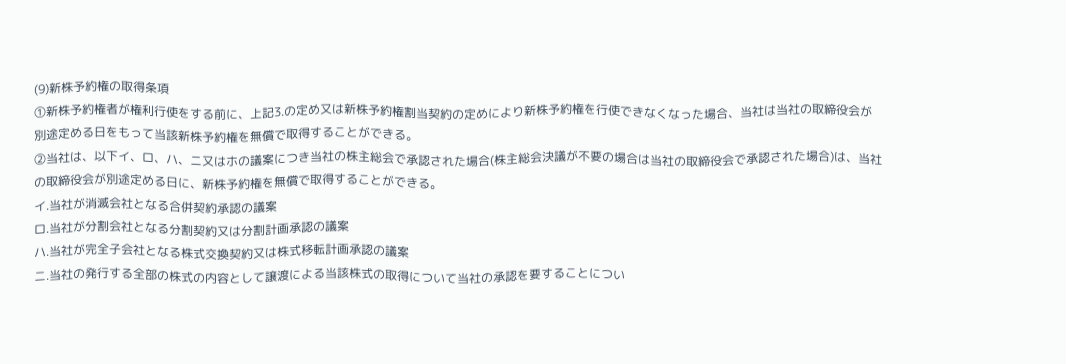(9)新株予約権の取得条項
①新株予約権者が権利行使をする前に、上記3.の定め又は新株予約権割当契約の定めにより新株予約権を行使できなくなった場合、当社は当社の取締役会が別途定める日をもって当該新株予約権を無償で取得することができる。
②当社は、以下イ、ロ、ハ、ニ又はホの議案につき当社の株主総会で承認された場合(株主総会決議が不要の場合は当社の取締役会で承認された場合)は、当社の取締役会が別途定める日に、新株予約権を無償で取得することができる。
イ.当社が消滅会社となる合併契約承認の議案
ロ.当社が分割会社となる分割契約又は分割計画承認の議案
ハ.当社が完全子会社となる株式交換契約又は株式移転計画承認の議案
ニ.当社の発行する全部の株式の内容として譲渡による当該株式の取得について当社の承認を要することについ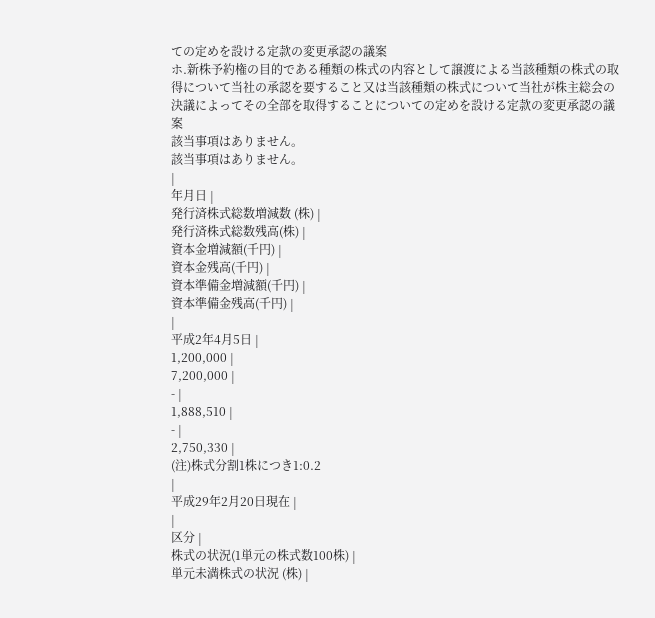ての定めを設ける定款の変更承認の議案
ホ.新株予約権の目的である種類の株式の内容として譲渡による当該種類の株式の取得について当社の承認を要すること又は当該種類の株式について当社が株主総会の決議によってその全部を取得することについての定めを設ける定款の変更承認の議案
該当事項はありません。
該当事項はありません。
|
年月日 |
発行済株式総数増減数 (株) |
発行済株式総数残高(株) |
資本金増減額(千円) |
資本金残高(千円) |
資本準備金増減額(千円) |
資本準備金残高(千円) |
|
平成2年4月5日 |
1,200,000 |
7,200,000 |
- |
1,888,510 |
- |
2,750,330 |
(注)株式分割1株につき1:0.2
|
平成29年2月20日現在 |
|
区分 |
株式の状況(1単元の株式数100株) |
単元未満株式の状況 (株) |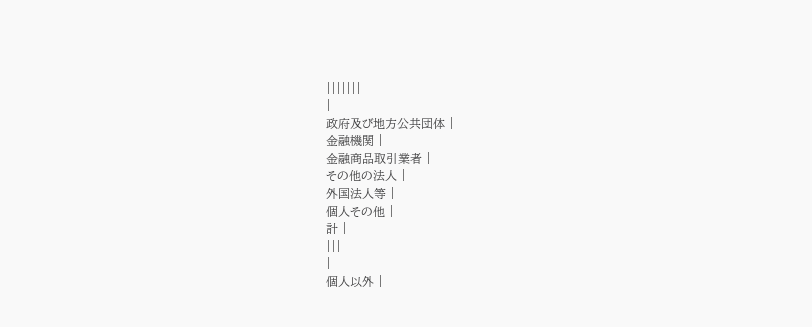|||||||
|
政府及び地方公共団体 |
金融機関 |
金融商品取引業者 |
その他の法人 |
外国法人等 |
個人その他 |
計 |
|||
|
個人以外 |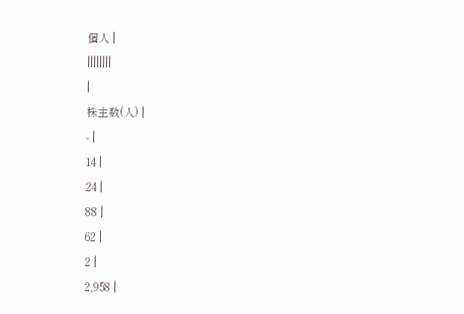個人 |
||||||||
|
株主数(人) |
- |
14 |
24 |
88 |
62 |
2 |
2,958 |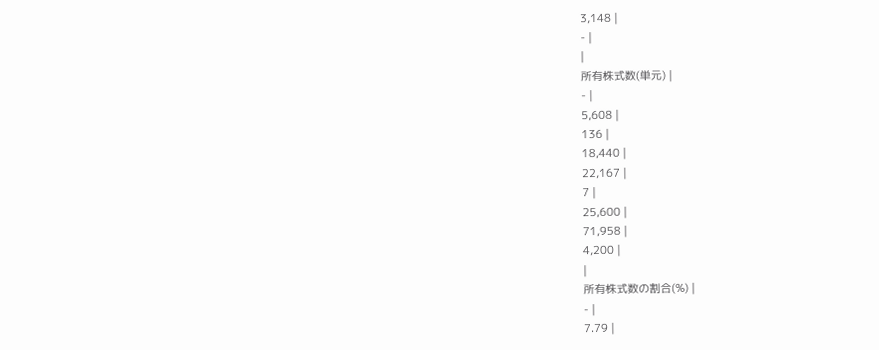3,148 |
- |
|
所有株式数(単元) |
- |
5,608 |
136 |
18,440 |
22,167 |
7 |
25,600 |
71,958 |
4,200 |
|
所有株式数の割合(%) |
- |
7.79 |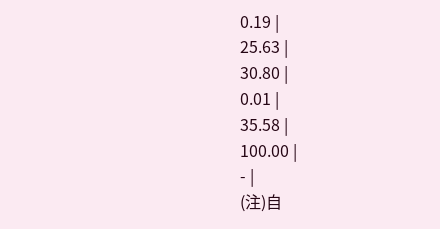0.19 |
25.63 |
30.80 |
0.01 |
35.58 |
100.00 |
- |
(注)自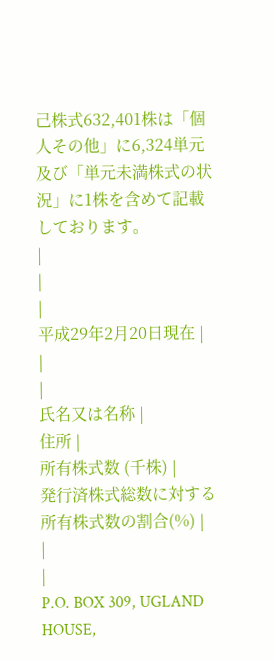己株式632,401株は「個人その他」に6,324単元及び「単元未満株式の状況」に1株を含めて記載しております。
|
|
|
平成29年2月20日現在 |
|
|
氏名又は名称 |
住所 |
所有株式数 (千株) |
発行済株式総数に対する所有株式数の割合(%) |
|
|
P.O. BOX 309, UGLAND HOUSE,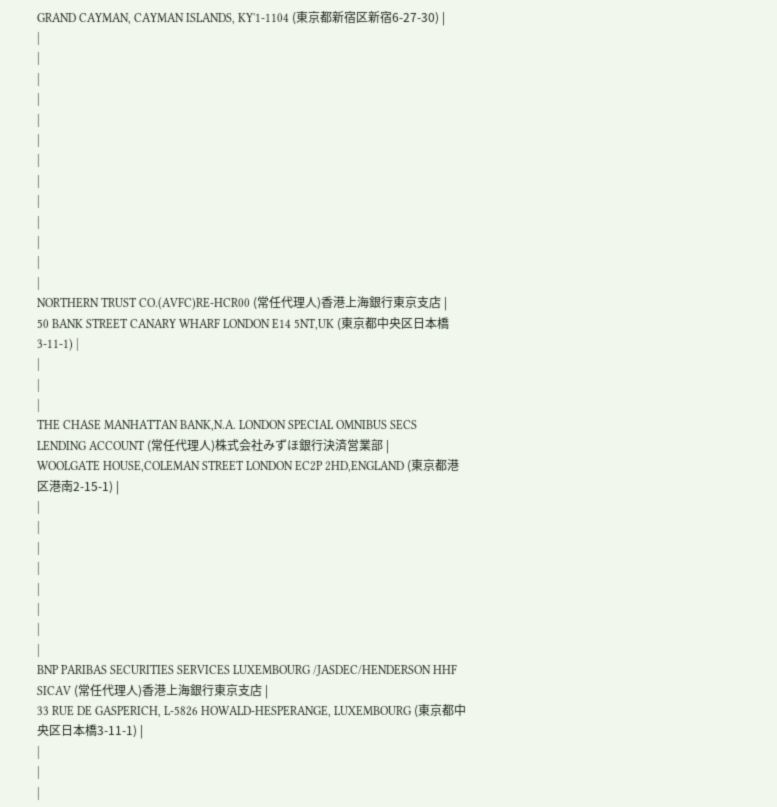GRAND CAYMAN, CAYMAN ISLANDS, KY'1-1104 (東京都新宿区新宿6-27-30) |
|
|
|
|
|
|
|
|
|
|
|
|
|
NORTHERN TRUST CO.(AVFC)RE-HCR00 (常任代理人)香港上海銀行東京支店 |
50 BANK STREET CANARY WHARF LONDON E14 5NT,UK (東京都中央区日本橋3-11-1) |
|
|
|
THE CHASE MANHATTAN BANK,N.A. LONDON SPECIAL OMNIBUS SECS LENDING ACCOUNT (常任代理人)株式会社みずほ銀行決済営業部 |
WOOLGATE HOUSE,COLEMAN STREET LONDON EC2P 2HD,ENGLAND (東京都港区港南2-15-1) |
|
|
|
|
|
|
|
|
BNP PARIBAS SECURITIES SERVICES LUXEMBOURG /JASDEC/HENDERSON HHF SICAV (常任代理人)香港上海銀行東京支店 |
33 RUE DE GASPERICH, L-5826 HOWALD-HESPERANGE, LUXEMBOURG (東京都中央区日本橋3-11-1) |
|
|
|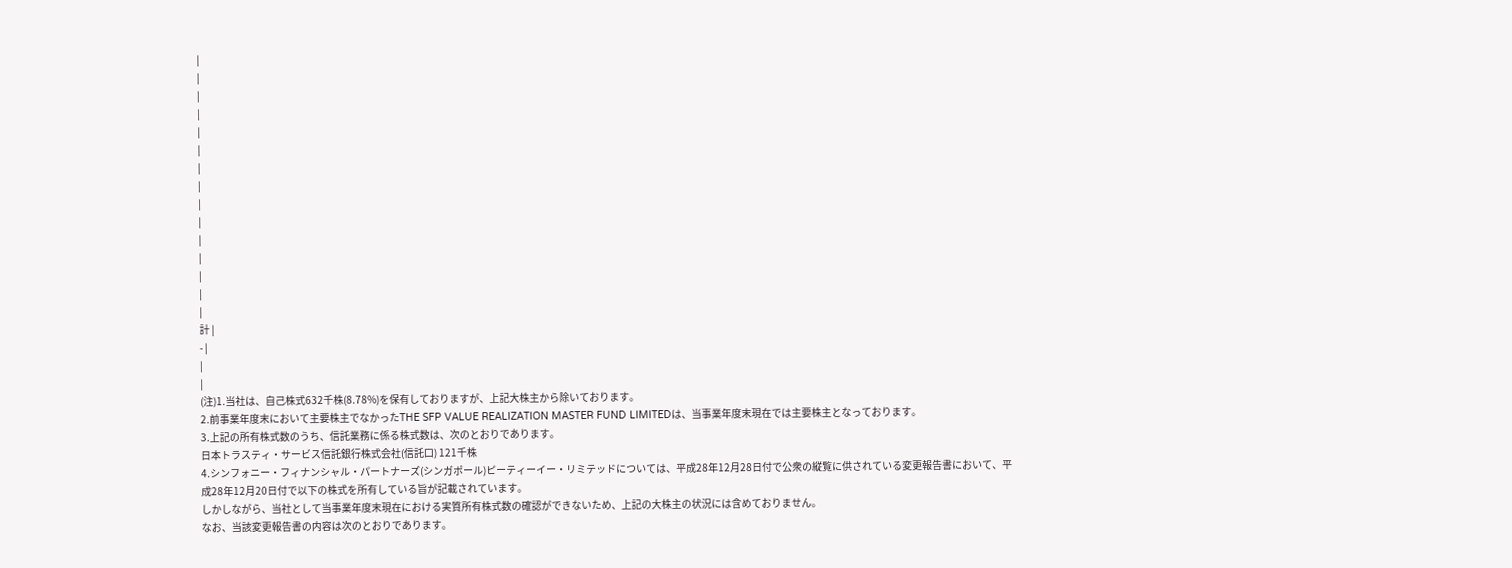|
|
|
|
|
|
|
|
|
|
|
|
|
|
|
計 |
- |
|
|
(注)1.当社は、自己株式632千株(8.78%)を保有しておりますが、上記大株主から除いております。
2.前事業年度末において主要株主でなかったTHE SFP VALUE REALIZATION MASTER FUND LIMITEDは、当事業年度末現在では主要株主となっております。
3.上記の所有株式数のうち、信託業務に係る株式数は、次のとおりであります。
日本トラスティ・サービス信託銀行株式会社(信託口) 121千株
4.シンフォニー・フィナンシャル・パートナーズ(シンガポール)ピーティーイー・リミテッドについては、平成28年12月28日付で公衆の縦覧に供されている変更報告書において、平成28年12月20日付で以下の株式を所有している旨が記載されています。
しかしながら、当社として当事業年度末現在における実質所有株式数の確認ができないため、上記の大株主の状況には含めておりません。
なお、当該変更報告書の内容は次のとおりであります。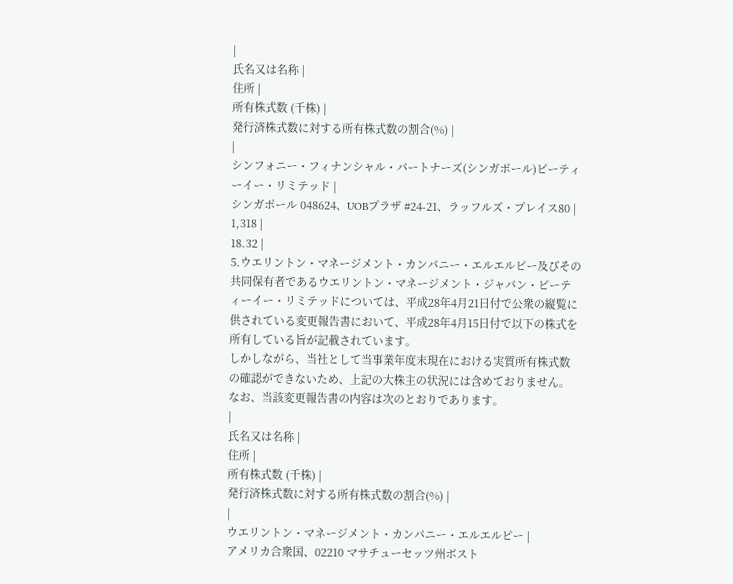|
氏名又は名称 |
住所 |
所有株式数 (千株) |
発行済株式数に対する所有株式数の割合(%) |
|
シンフォニー・フィナンシャル・パートナーズ(シンガポール)ピーティーイー・リミテッド |
シンガポール 048624、UOBプラザ #24-21、ラッフルズ・プレイス80 |
1,318 |
18.32 |
5.ウエリントン・マネージメント・カンパニー・エルエルピー及びその共同保有者であるウエリントン・マネージメント・ジャパン・ピーティーイー・リミテッドについては、平成28年4月21日付で公衆の縦覧に供されている変更報告書において、平成28年4月15日付で以下の株式を所有している旨が記載されています。
しかしながら、当社として当事業年度末現在における実質所有株式数の確認ができないため、上記の大株主の状況には含めておりません。
なお、当該変更報告書の内容は次のとおりであります。
|
氏名又は名称 |
住所 |
所有株式数 (千株) |
発行済株式数に対する所有株式数の割合(%) |
|
ウエリントン・マネージメント・カンパニー・エルエルピー |
アメリカ合衆国、02210 マサチューセッツ州ボスト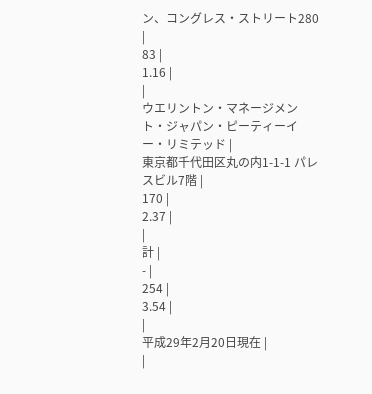ン、コングレス・ストリート280 |
83 |
1.16 |
|
ウエリントン・マネージメント・ジャパン・ピーティーイー・リミテッド |
東京都千代田区丸の内1-1-1 パレスビル7階 |
170 |
2.37 |
|
計 |
- |
254 |
3.54 |
|
平成29年2月20日現在 |
|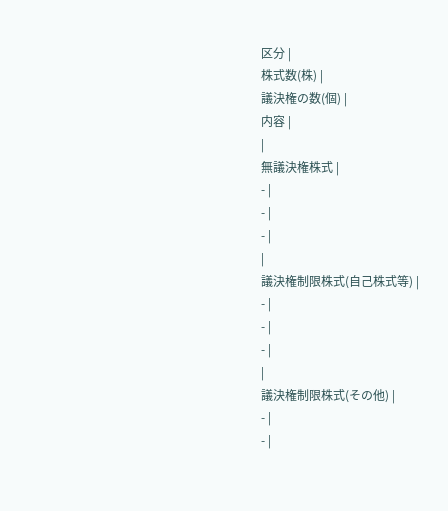区分 |
株式数(株) |
議決権の数(個) |
内容 |
|
無議決権株式 |
- |
- |
- |
|
議決権制限株式(自己株式等) |
- |
- |
- |
|
議決権制限株式(その他) |
- |
- |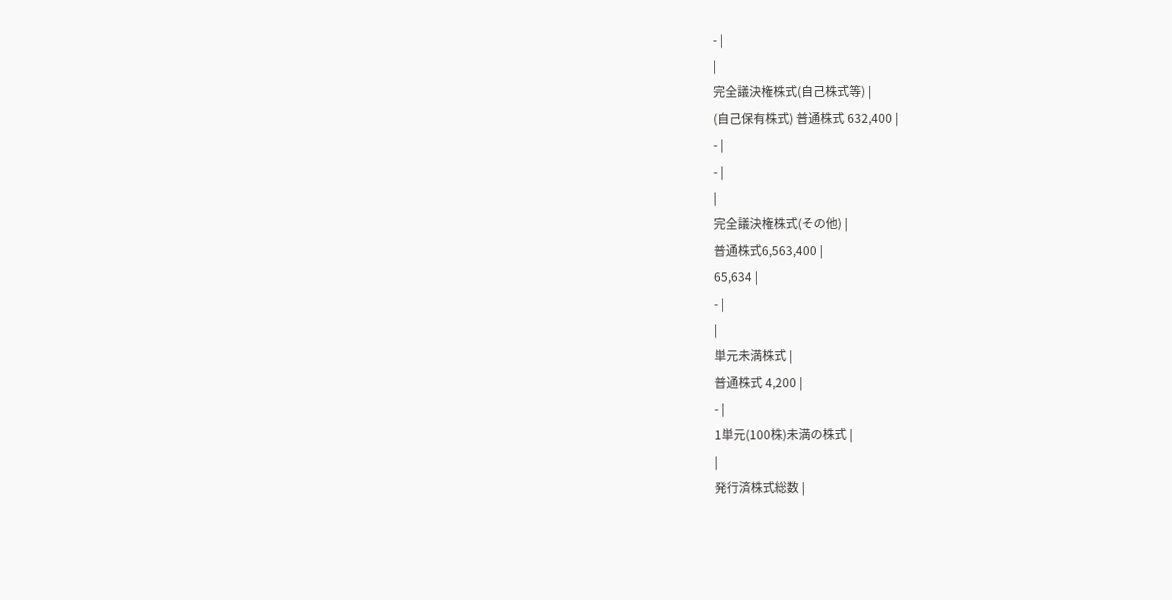- |
|
完全議決権株式(自己株式等) |
(自己保有株式) 普通株式 632,400 |
- |
- |
|
完全議決権株式(その他) |
普通株式6,563,400 |
65,634 |
- |
|
単元未満株式 |
普通株式 4,200 |
- |
1単元(100株)未満の株式 |
|
発行済株式総数 |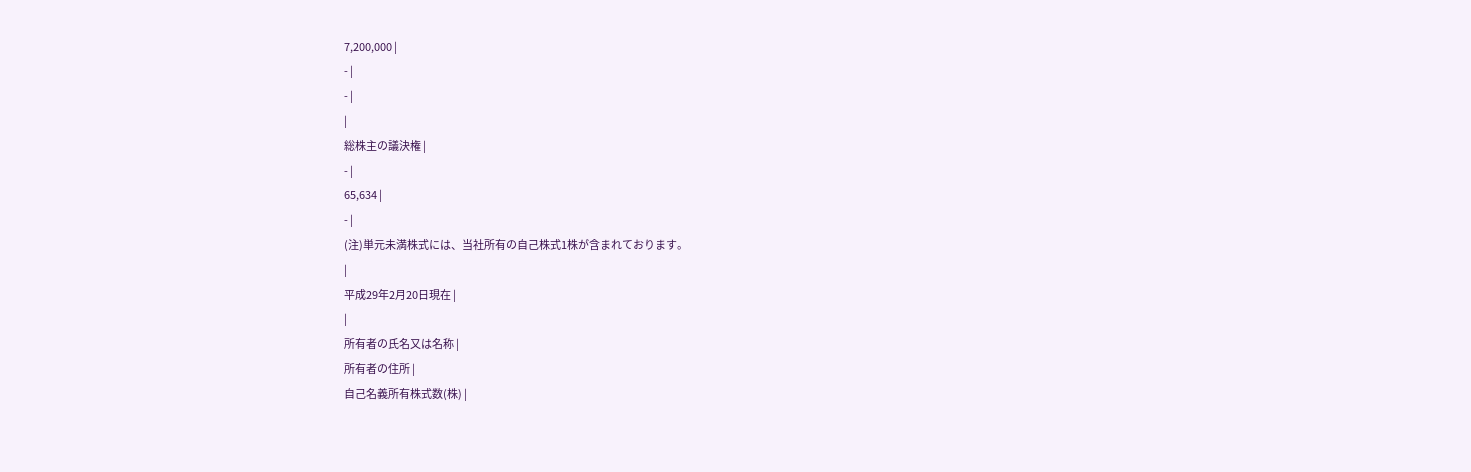7,200,000 |
- |
- |
|
総株主の議決権 |
- |
65,634 |
- |
(注)単元未満株式には、当社所有の自己株式1株が含まれております。
|
平成29年2月20日現在 |
|
所有者の氏名又は名称 |
所有者の住所 |
自己名義所有株式数(株) |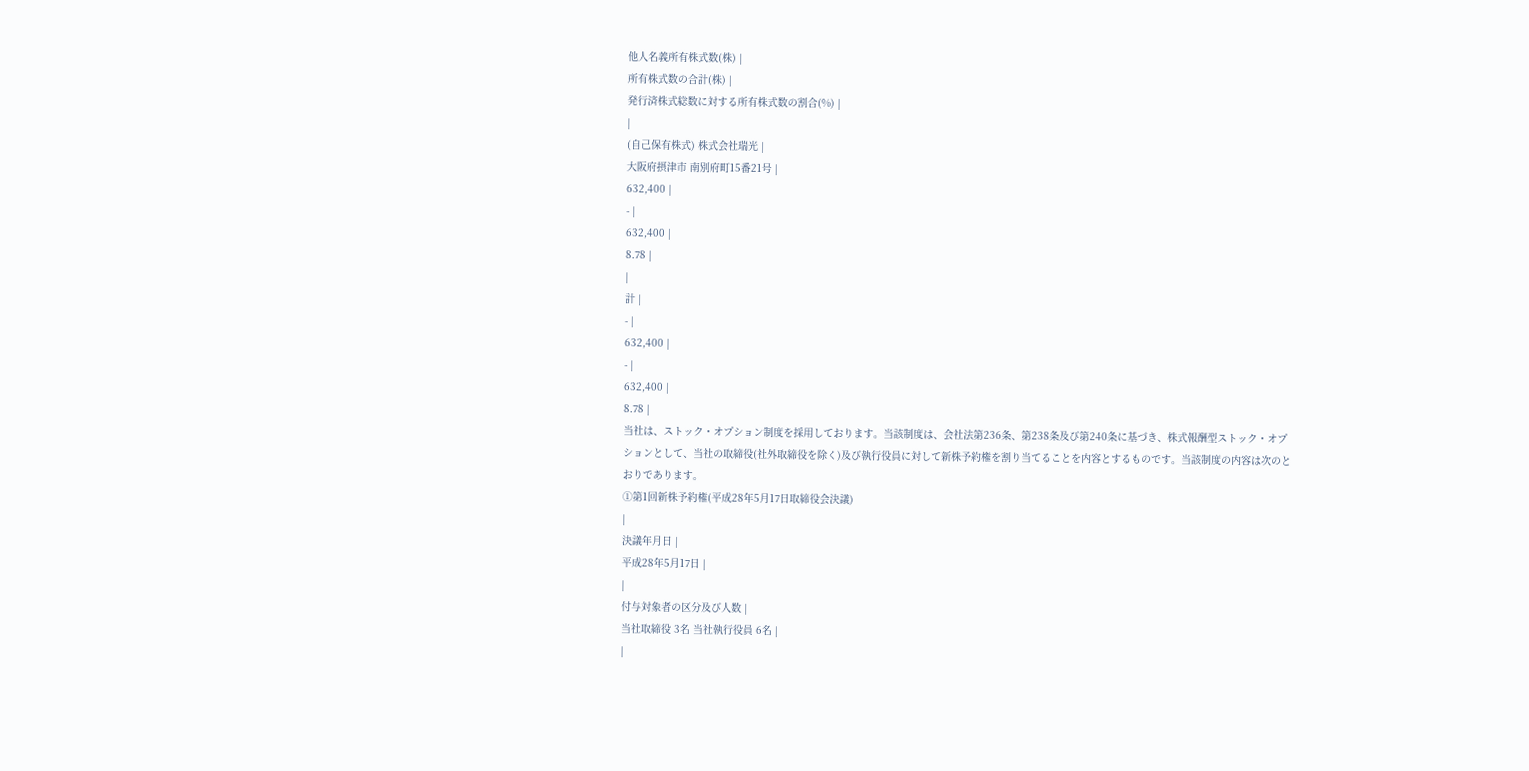他人名義所有株式数(株) |
所有株式数の合計(株) |
発行済株式総数に対する所有株式数の割合(%) |
|
(自己保有株式) 株式会社瑞光 |
大阪府摂津市 南別府町15番21号 |
632,400 |
- |
632,400 |
8.78 |
|
計 |
- |
632,400 |
- |
632,400 |
8.78 |
当社は、ストック・オプション制度を採用しております。当該制度は、会社法第236条、第238条及び第240条に基づき、株式報酬型ストック・オプションとして、当社の取締役(社外取締役を除く)及び執行役員に対して新株予約権を割り当てることを内容とするものです。当該制度の内容は次のとおりであります。
①第1回新株予約権(平成28年5月17日取締役会決議)
|
決議年月日 |
平成28年5月17日 |
|
付与対象者の区分及び人数 |
当社取締役 3名 当社執行役員 6名 |
|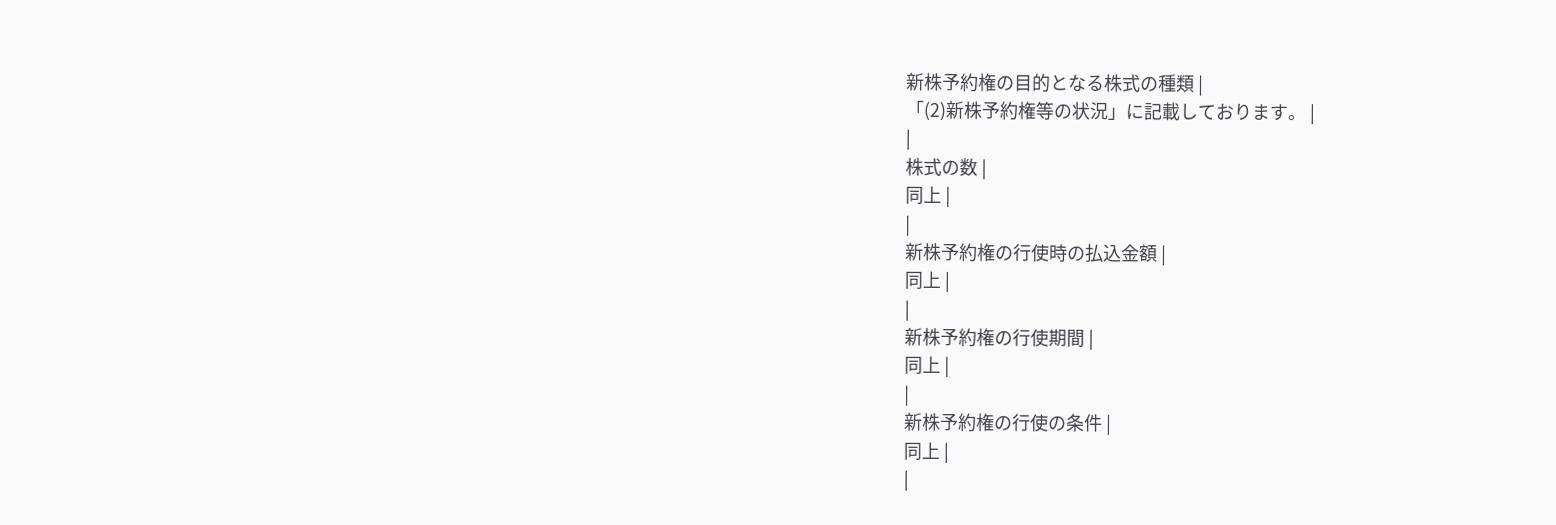新株予約権の目的となる株式の種類 |
「(2)新株予約権等の状況」に記載しております。 |
|
株式の数 |
同上 |
|
新株予約権の行使時の払込金額 |
同上 |
|
新株予約権の行使期間 |
同上 |
|
新株予約権の行使の条件 |
同上 |
|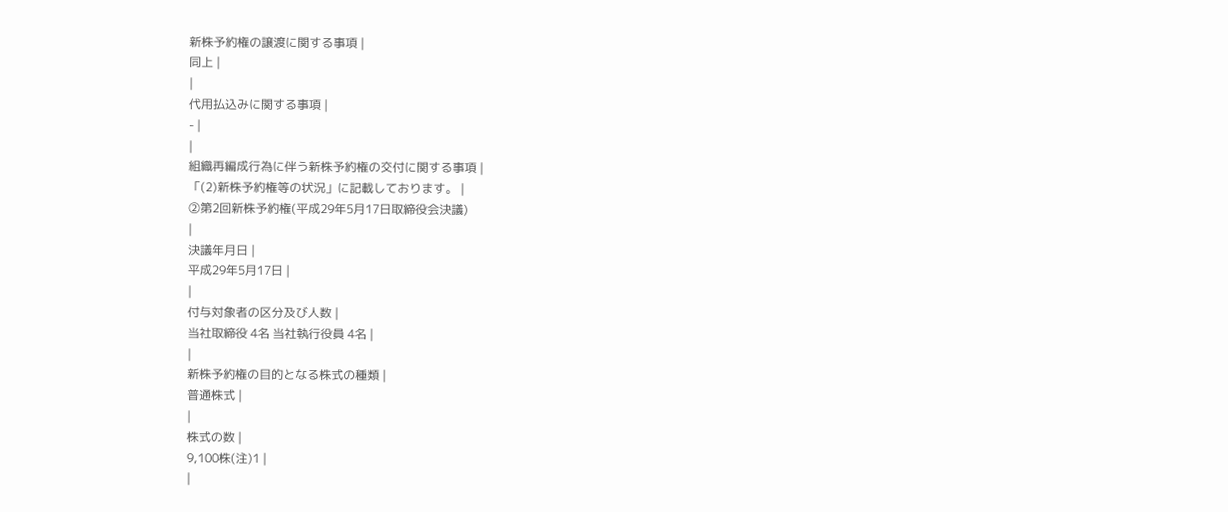新株予約権の譲渡に関する事項 |
同上 |
|
代用払込みに関する事項 |
- |
|
組織再編成行為に伴う新株予約権の交付に関する事項 |
「(2)新株予約権等の状況」に記載しております。 |
②第2回新株予約権(平成29年5月17日取締役会決議)
|
決議年月日 |
平成29年5月17日 |
|
付与対象者の区分及び人数 |
当社取締役 4名 当社執行役員 4名 |
|
新株予約権の目的となる株式の種類 |
普通株式 |
|
株式の数 |
9,100株(注)1 |
|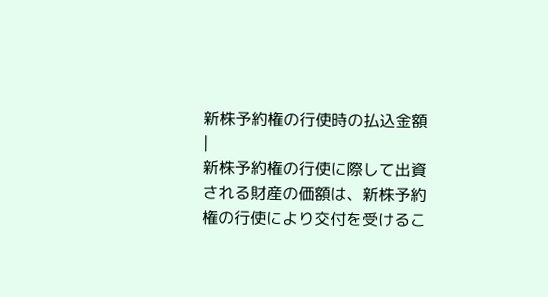新株予約権の行使時の払込金額 |
新株予約権の行使に際して出資される財産の価額は、新株予約権の行使により交付を受けるこ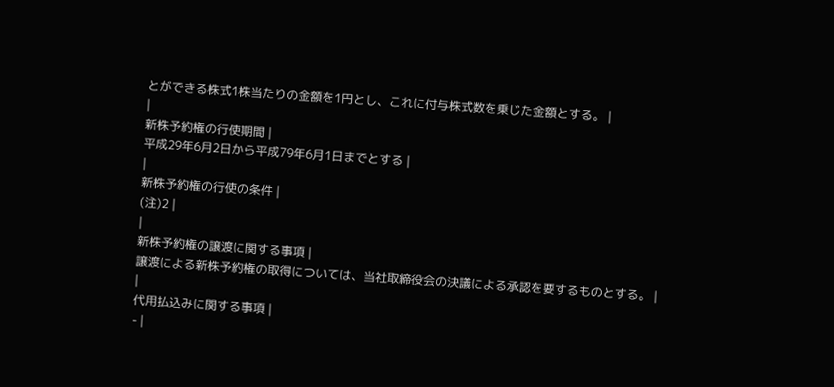とができる株式1株当たりの金額を1円とし、これに付与株式数を乗じた金額とする。 |
|
新株予約権の行使期間 |
平成29年6月2日から平成79年6月1日までとする |
|
新株予約権の行使の条件 |
(注)2 |
|
新株予約権の譲渡に関する事項 |
譲渡による新株予約権の取得については、当社取締役会の決議による承認を要するものとする。 |
|
代用払込みに関する事項 |
- |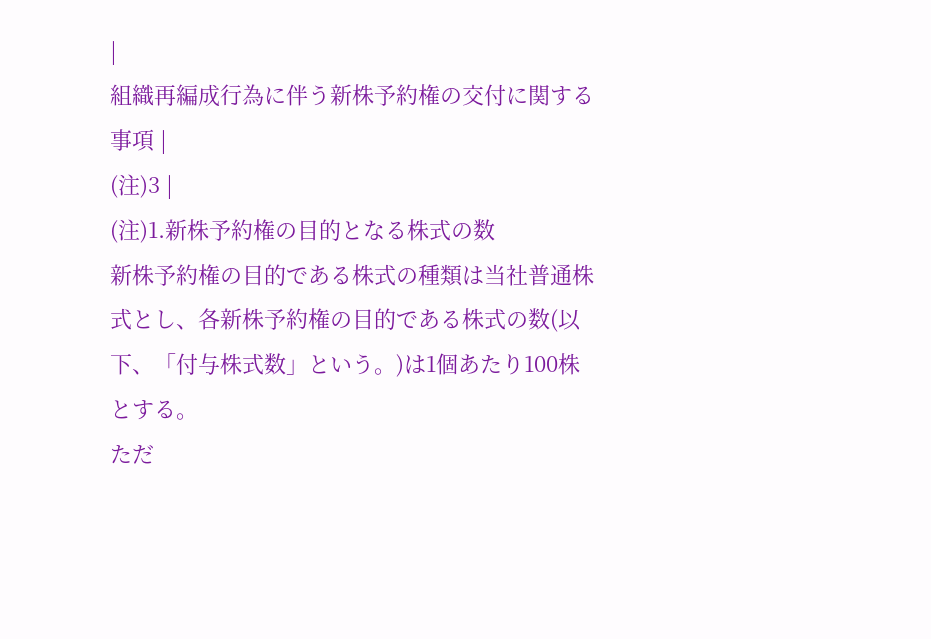|
組織再編成行為に伴う新株予約権の交付に関する事項 |
(注)3 |
(注)1.新株予約権の目的となる株式の数
新株予約権の目的である株式の種類は当社普通株式とし、各新株予約権の目的である株式の数(以下、「付与株式数」という。)は1個あたり100株とする。
ただ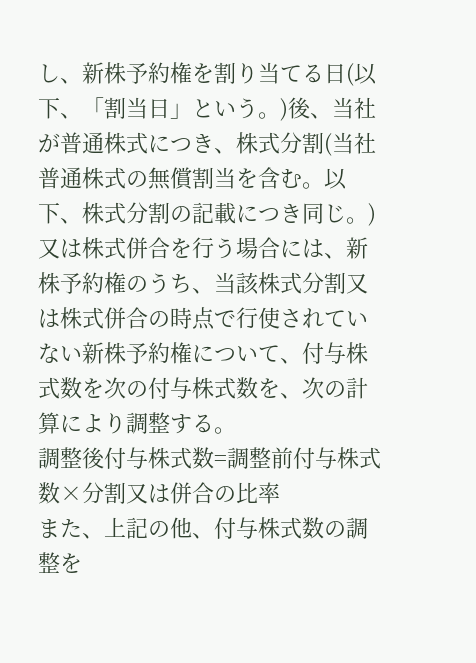し、新株予約権を割り当てる日(以下、「割当日」という。)後、当社が普通株式につき、株式分割(当社普通株式の無償割当を含む。以下、株式分割の記載につき同じ。)又は株式併合を行う場合には、新株予約権のうち、当該株式分割又は株式併合の時点で行使されていない新株予約権について、付与株式数を次の付与株式数を、次の計算により調整する。
調整後付与株式数=調整前付与株式数×分割又は併合の比率
また、上記の他、付与株式数の調整を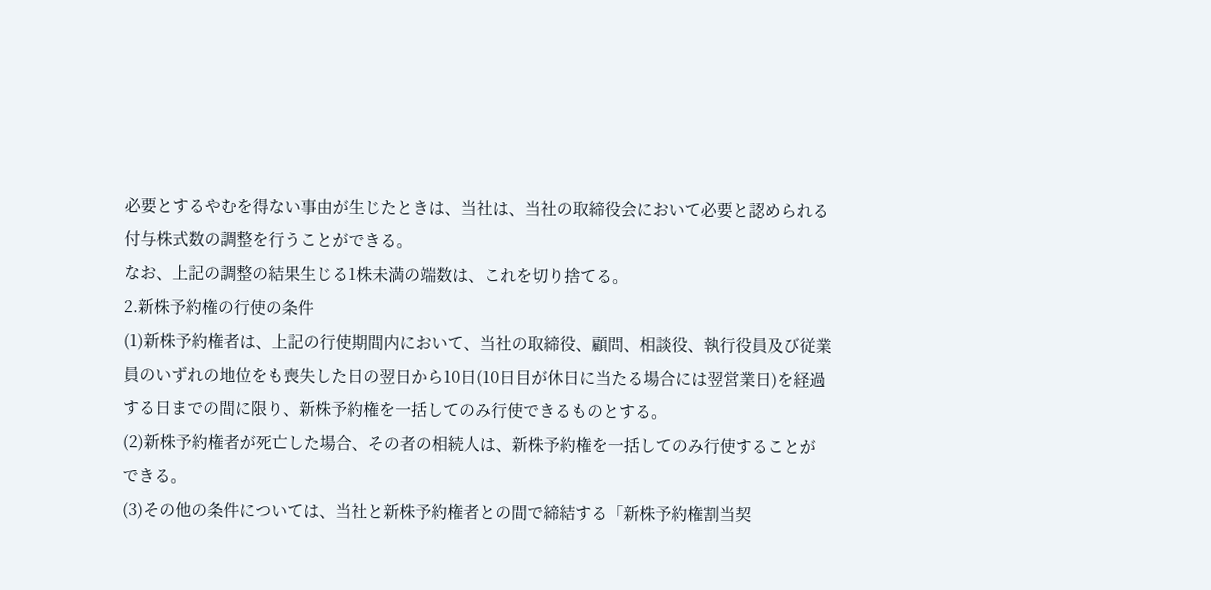必要とするやむを得ない事由が生じたときは、当社は、当社の取締役会において必要と認められる付与株式数の調整を行うことができる。
なお、上記の調整の結果生じる1株未満の端数は、これを切り捨てる。
2.新株予約権の行使の条件
(1)新株予約権者は、上記の行使期間内において、当社の取締役、顧問、相談役、執行役員及び従業員のいずれの地位をも喪失した日の翌日から10日(10日目が休日に当たる場合には翌営業日)を経過する日までの間に限り、新株予約権を一括してのみ行使できるものとする。
(2)新株予約権者が死亡した場合、その者の相続人は、新株予約権を一括してのみ行使することができる。
(3)その他の条件については、当社と新株予約権者との間で締結する「新株予約権割当契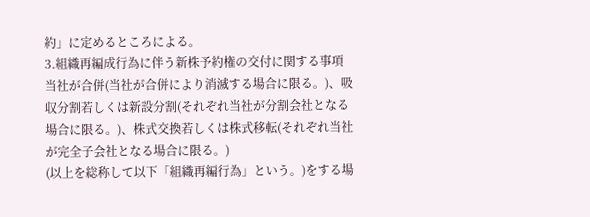約」に定めるところによる。
3.組織再編成行為に伴う新株予約権の交付に関する事項
当社が合併(当社が合併により消滅する場合に限る。)、吸収分割若しくは新設分割(それぞれ当社が分割会社となる場合に限る。)、株式交換若しくは株式移転(それぞれ当社が完全子会社となる場合に限る。)
(以上を総称して以下「組織再編行為」という。)をする場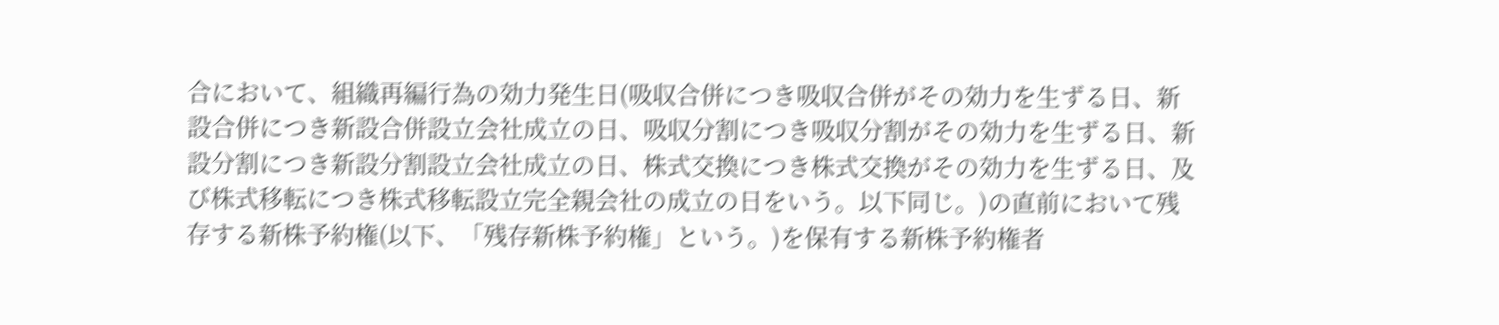合において、組織再編行為の効力発生日(吸収合併につき吸収合併がその効力を生ずる日、新設合併につき新設合併設立会社成立の日、吸収分割につき吸収分割がその効力を生ずる日、新設分割につき新設分割設立会社成立の日、株式交換につき株式交換がその効力を生ずる日、及び株式移転につき株式移転設立完全親会社の成立の日をいう。以下同じ。)の直前において残存する新株予約権(以下、「残存新株予約権」という。)を保有する新株予約権者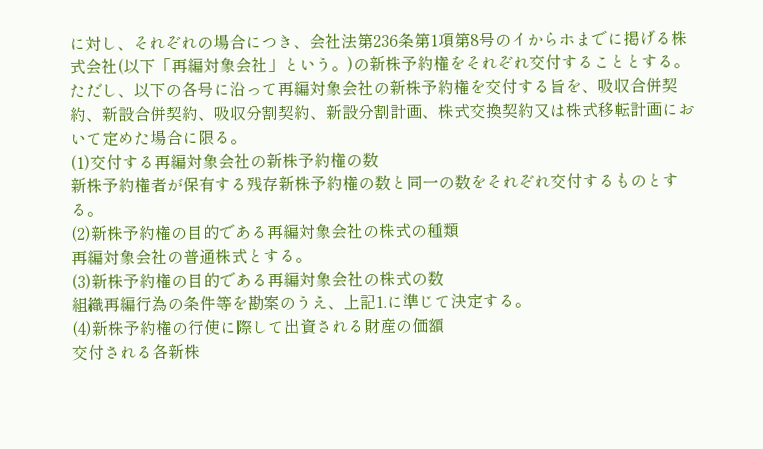に対し、それぞれの場合につき、会社法第236条第1項第8号のイからホまでに掲げる株式会社(以下「再編対象会社」という。)の新株予約権をそれぞれ交付することとする。ただし、以下の各号に沿って再編対象会社の新株予約権を交付する旨を、吸収合併契約、新設合併契約、吸収分割契約、新設分割計画、株式交換契約又は株式移転計画において定めた場合に限る。
(1)交付する再編対象会社の新株予約権の数
新株予約権者が保有する残存新株予約権の数と同一の数をそれぞれ交付するものとする。
(2)新株予約権の目的である再編対象会社の株式の種類
再編対象会社の普通株式とする。
(3)新株予約権の目的である再編対象会社の株式の数
組織再編行為の条件等を勘案のうえ、上記1.に準じて決定する。
(4)新株予約権の行使に際して出資される財産の価額
交付される各新株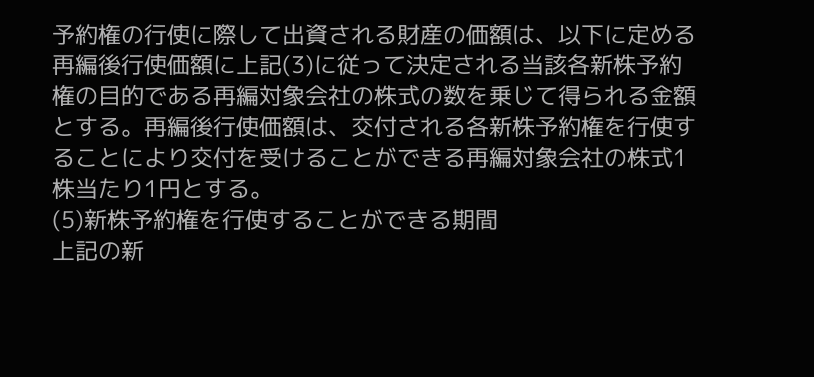予約権の行使に際して出資される財産の価額は、以下に定める再編後行使価額に上記(3)に従って決定される当該各新株予約権の目的である再編対象会社の株式の数を乗じて得られる金額とする。再編後行使価額は、交付される各新株予約権を行使することにより交付を受けることができる再編対象会社の株式1株当たり1円とする。
(5)新株予約権を行使することができる期間
上記の新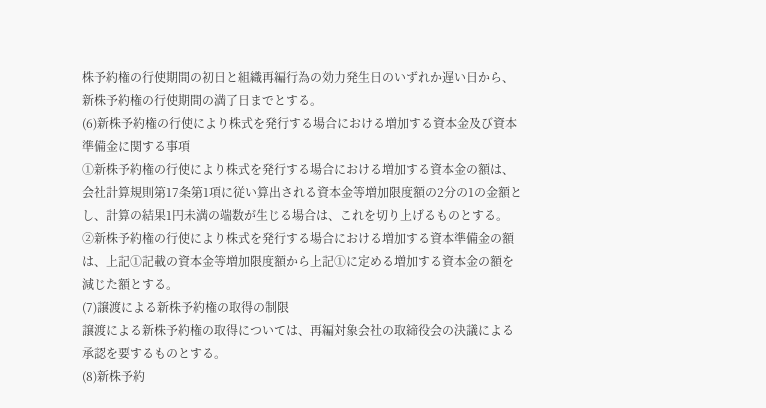株予約権の行使期間の初日と組織再編行為の効力発生日のいずれか遅い日から、新株予約権の行使期間の満了日までとする。
(6)新株予約権の行使により株式を発行する場合における増加する資本金及び資本準備金に関する事項
①新株予約権の行使により株式を発行する場合における増加する資本金の額は、会社計算規則第17条第1項に従い算出される資本金等増加限度額の2分の1の金額とし、計算の結果1円未満の端数が生じる場合は、これを切り上げるものとする。
②新株予約権の行使により株式を発行する場合における増加する資本準備金の額は、上記①記載の資本金等増加限度額から上記①に定める増加する資本金の額を減じた額とする。
(7)譲渡による新株予約権の取得の制限
譲渡による新株予約権の取得については、再編対象会社の取締役会の決議による承認を要するものとする。
(8)新株予約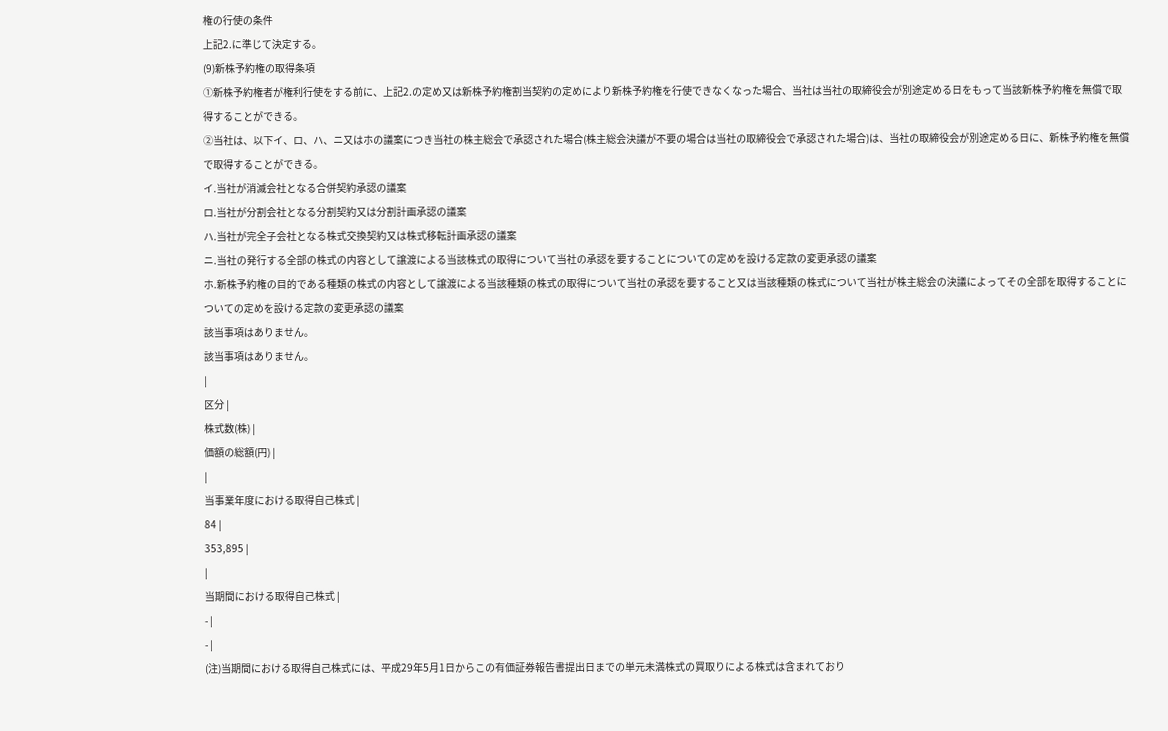権の行使の条件
上記2.に準じて決定する。
(9)新株予約権の取得条項
①新株予約権者が権利行使をする前に、上記2.の定め又は新株予約権割当契約の定めにより新株予約権を行使できなくなった場合、当社は当社の取締役会が別途定める日をもって当該新株予約権を無償で取得することができる。
②当社は、以下イ、ロ、ハ、ニ又はホの議案につき当社の株主総会で承認された場合(株主総会決議が不要の場合は当社の取締役会で承認された場合)は、当社の取締役会が別途定める日に、新株予約権を無償で取得することができる。
イ.当社が消滅会社となる合併契約承認の議案
ロ.当社が分割会社となる分割契約又は分割計画承認の議案
ハ.当社が完全子会社となる株式交換契約又は株式移転計画承認の議案
ニ.当社の発行する全部の株式の内容として譲渡による当該株式の取得について当社の承認を要することについての定めを設ける定款の変更承認の議案
ホ.新株予約権の目的である種類の株式の内容として譲渡による当該種類の株式の取得について当社の承認を要すること又は当該種類の株式について当社が株主総会の決議によってその全部を取得することについての定めを設ける定款の変更承認の議案
該当事項はありません。
該当事項はありません。
|
区分 |
株式数(株) |
価額の総額(円) |
|
当事業年度における取得自己株式 |
84 |
353,895 |
|
当期間における取得自己株式 |
- |
- |
(注)当期間における取得自己株式には、平成29年5月1日からこの有価証券報告書提出日までの単元未満株式の買取りによる株式は含まれており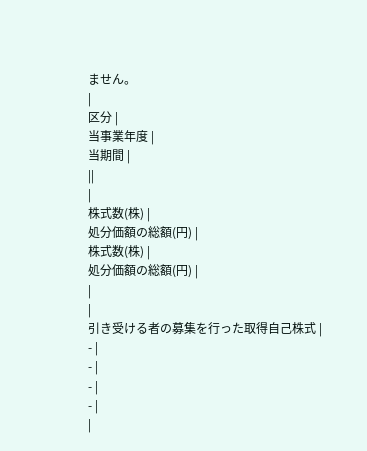ません。
|
区分 |
当事業年度 |
当期間 |
||
|
株式数(株) |
処分価額の総額(円) |
株式数(株) |
処分価額の総額(円) |
|
|
引き受ける者の募集を行った取得自己株式 |
- |
- |
- |
- |
|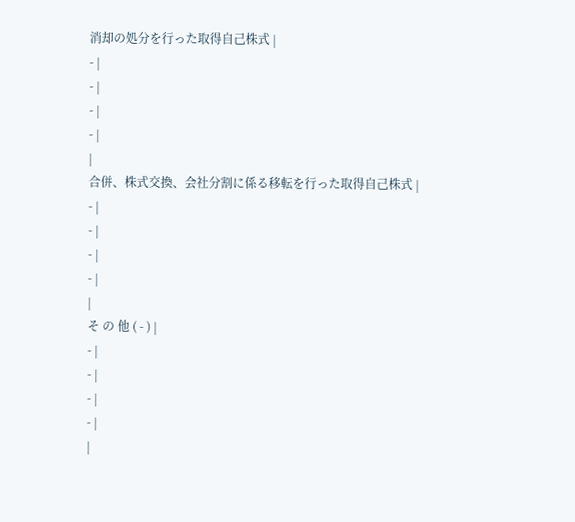消却の処分を行った取得自己株式 |
- |
- |
- |
- |
|
合併、株式交換、会社分割に係る移転を行った取得自己株式 |
- |
- |
- |
- |
|
そ の 他 ( - ) |
- |
- |
- |
- |
|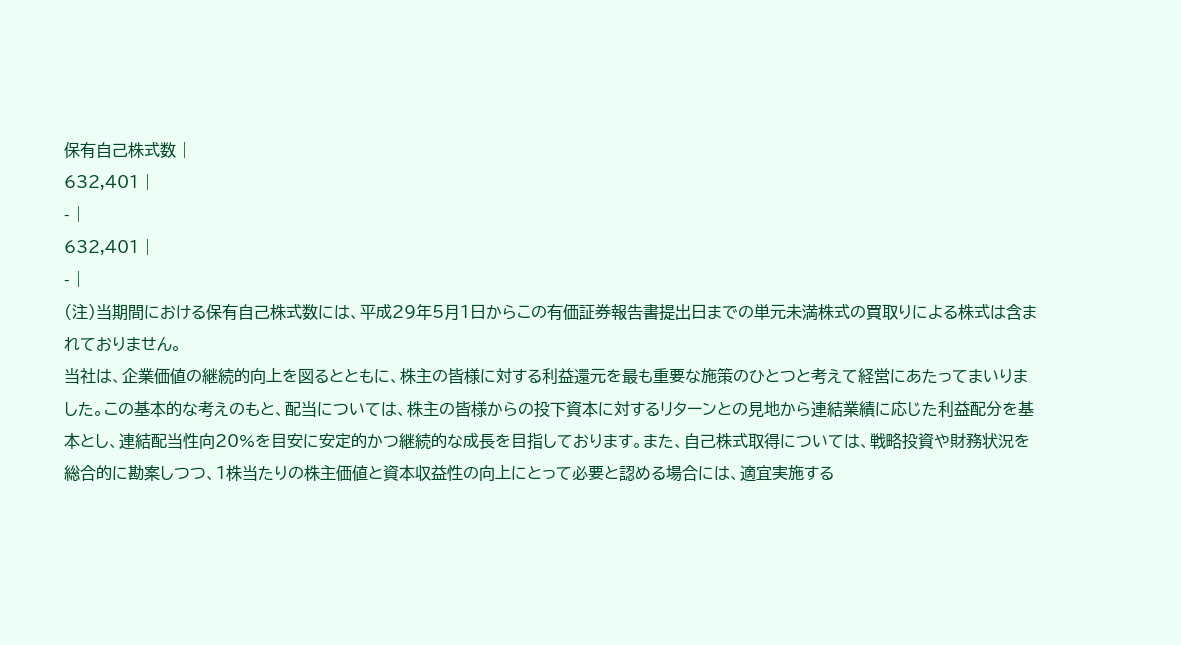保有自己株式数 |
632,401 |
- |
632,401 |
- |
(注)当期間における保有自己株式数には、平成29年5月1日からこの有価証券報告書提出日までの単元未満株式の買取りによる株式は含まれておりません。
当社は、企業価値の継続的向上を図るとともに、株主の皆様に対する利益還元を最も重要な施策のひとつと考えて経営にあたってまいりました。この基本的な考えのもと、配当については、株主の皆様からの投下資本に対するリターンとの見地から連結業績に応じた利益配分を基本とし、連結配当性向20%を目安に安定的かつ継続的な成長を目指しております。また、自己株式取得については、戦略投資や財務状況を総合的に勘案しつつ、1株当たりの株主価値と資本収益性の向上にとって必要と認める場合には、適宜実施する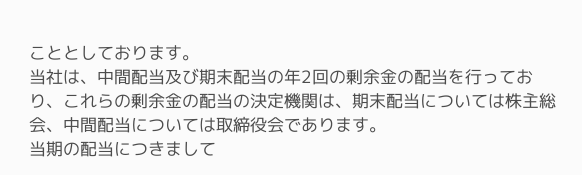こととしております。
当社は、中間配当及び期末配当の年2回の剰余金の配当を行っており、これらの剰余金の配当の決定機関は、期末配当については株主総会、中間配当については取締役会であります。
当期の配当につきまして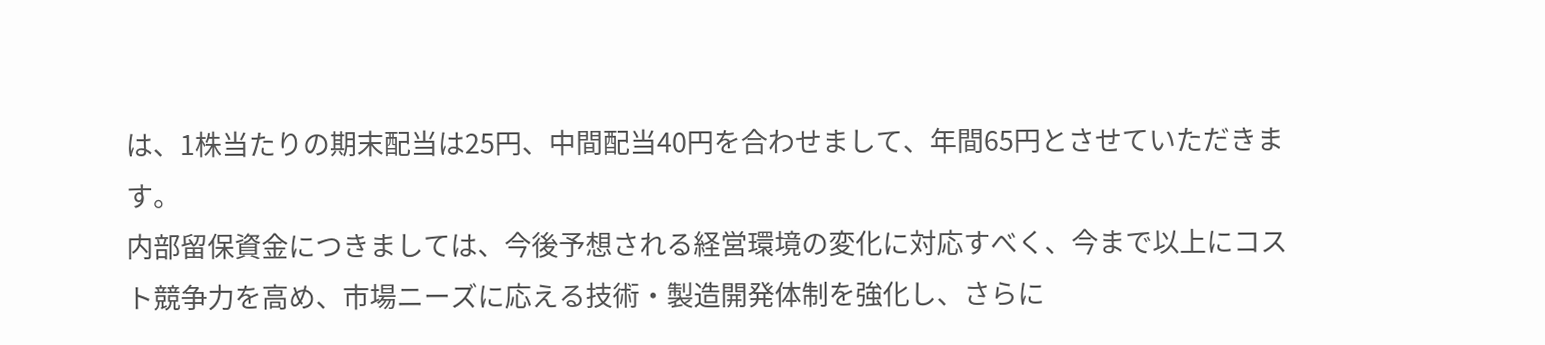は、1株当たりの期末配当は25円、中間配当40円を合わせまして、年間65円とさせていただきます。
内部留保資金につきましては、今後予想される経営環境の変化に対応すべく、今まで以上にコスト競争力を高め、市場ニーズに応える技術・製造開発体制を強化し、さらに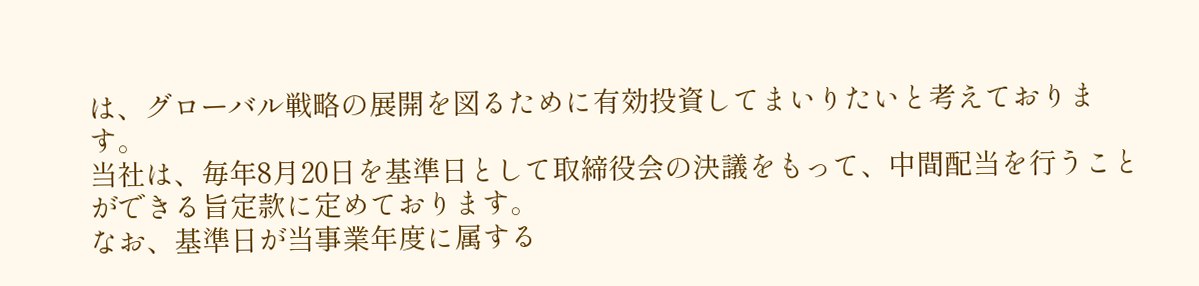は、グローバル戦略の展開を図るために有効投資してまいりたいと考えております。
当社は、毎年8月20日を基準日として取締役会の決議をもって、中間配当を行うことができる旨定款に定めております。
なお、基準日が当事業年度に属する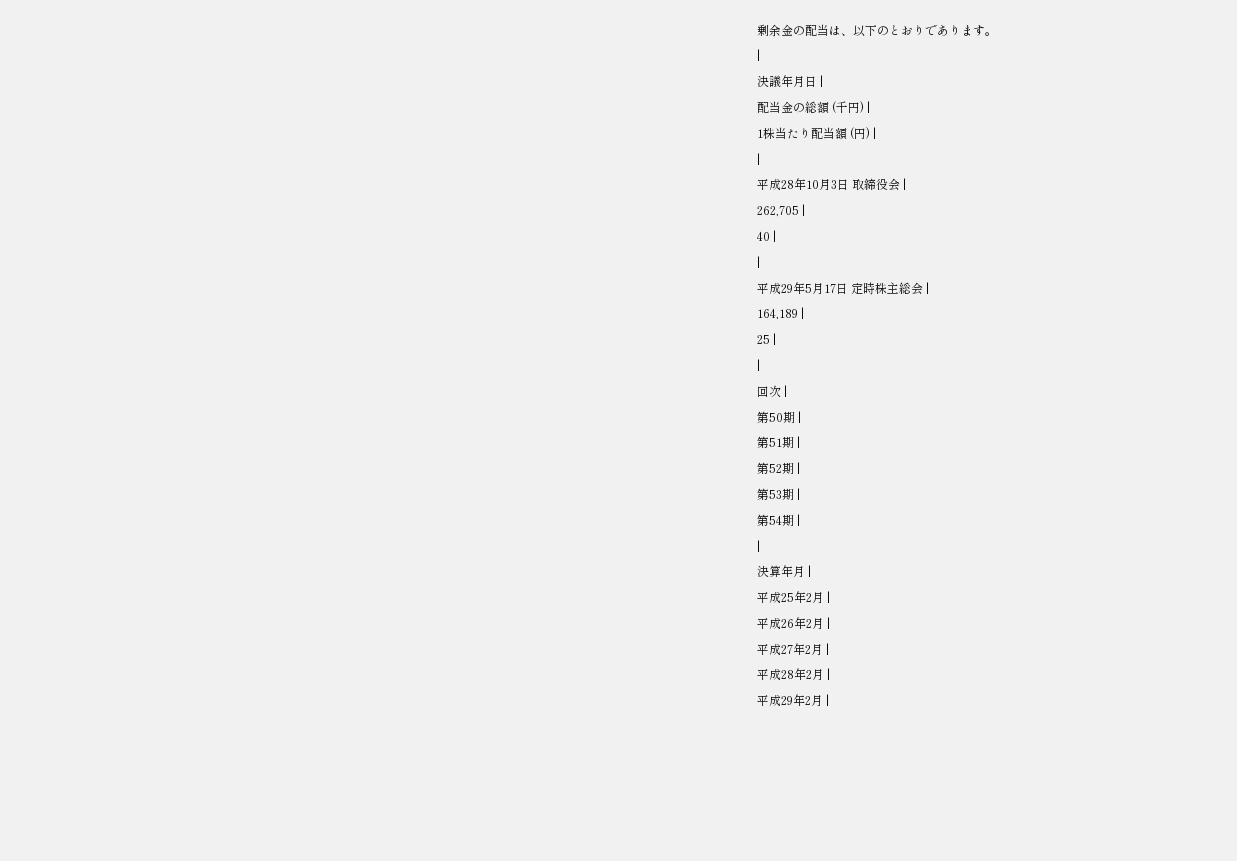剰余金の配当は、以下のとおりであります。
|
決議年月日 |
配当金の総額 (千円) |
1株当たり配当額 (円) |
|
平成28年10月3日 取締役会 |
262,705 |
40 |
|
平成29年5月17日 定時株主総会 |
164,189 |
25 |
|
回次 |
第50期 |
第51期 |
第52期 |
第53期 |
第54期 |
|
決算年月 |
平成25年2月 |
平成26年2月 |
平成27年2月 |
平成28年2月 |
平成29年2月 |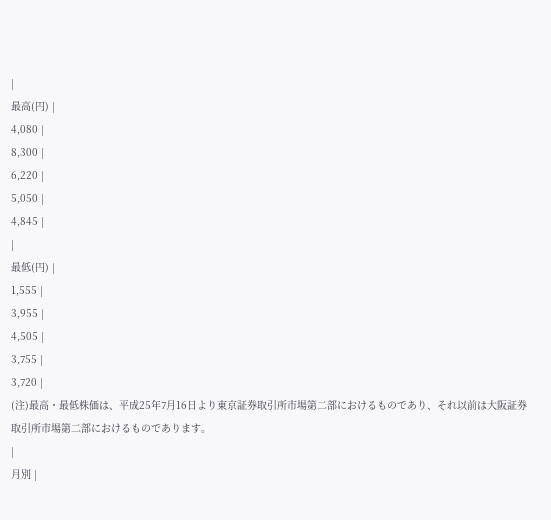|
最高(円) |
4,080 |
8,300 |
6,220 |
5,050 |
4,845 |
|
最低(円) |
1,555 |
3,955 |
4,505 |
3,755 |
3,720 |
(注)最高・最低株価は、平成25年7月16日より東京証券取引所市場第二部におけるものであり、それ以前は大阪証券取引所市場第二部におけるものであります。
|
月別 |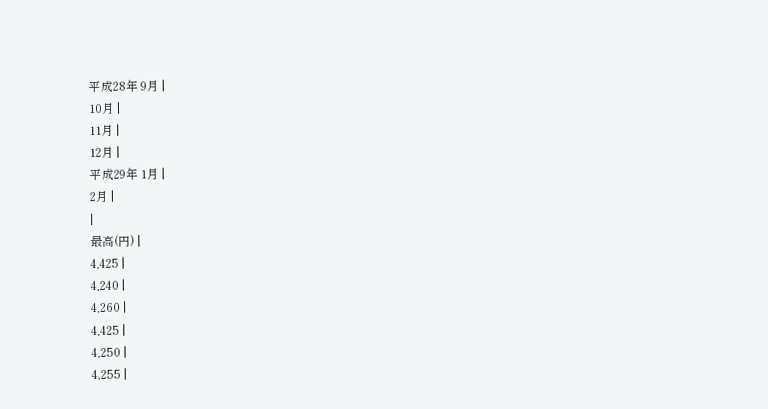平成28年 9月 |
10月 |
11月 |
12月 |
平成29年 1月 |
2月 |
|
最高(円) |
4,425 |
4,240 |
4,260 |
4,425 |
4,250 |
4,255 |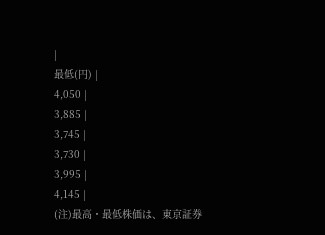|
最低(円) |
4,050 |
3,885 |
3,745 |
3,730 |
3,995 |
4,145 |
(注)最高・最低株価は、東京証券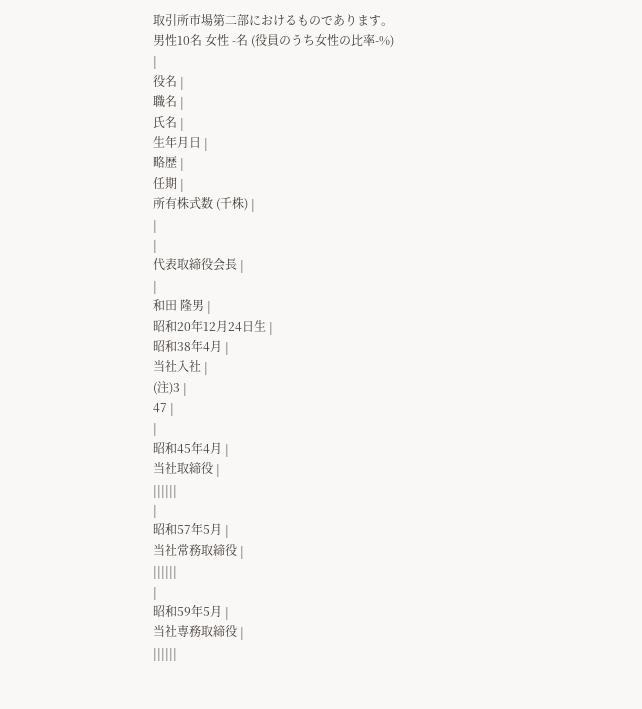取引所市場第二部におけるものであります。
男性10名 女性 -名 (役員のうち女性の比率-%)
|
役名 |
職名 |
氏名 |
生年月日 |
略歴 |
任期 |
所有株式数 (千株) |
|
|
代表取締役会長 |
|
和田 隆男 |
昭和20年12月24日生 |
昭和38年4月 |
当社入社 |
(注)3 |
47 |
|
昭和45年4月 |
当社取締役 |
||||||
|
昭和57年5月 |
当社常務取締役 |
||||||
|
昭和59年5月 |
当社専務取締役 |
||||||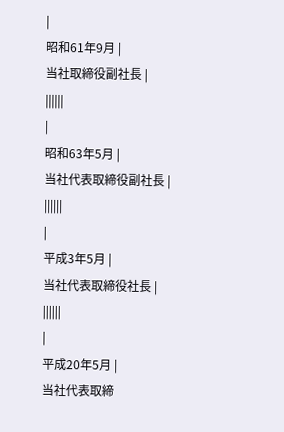|
昭和61年9月 |
当社取締役副社長 |
||||||
|
昭和63年5月 |
当社代表取締役副社長 |
||||||
|
平成3年5月 |
当社代表取締役社長 |
||||||
|
平成20年5月 |
当社代表取締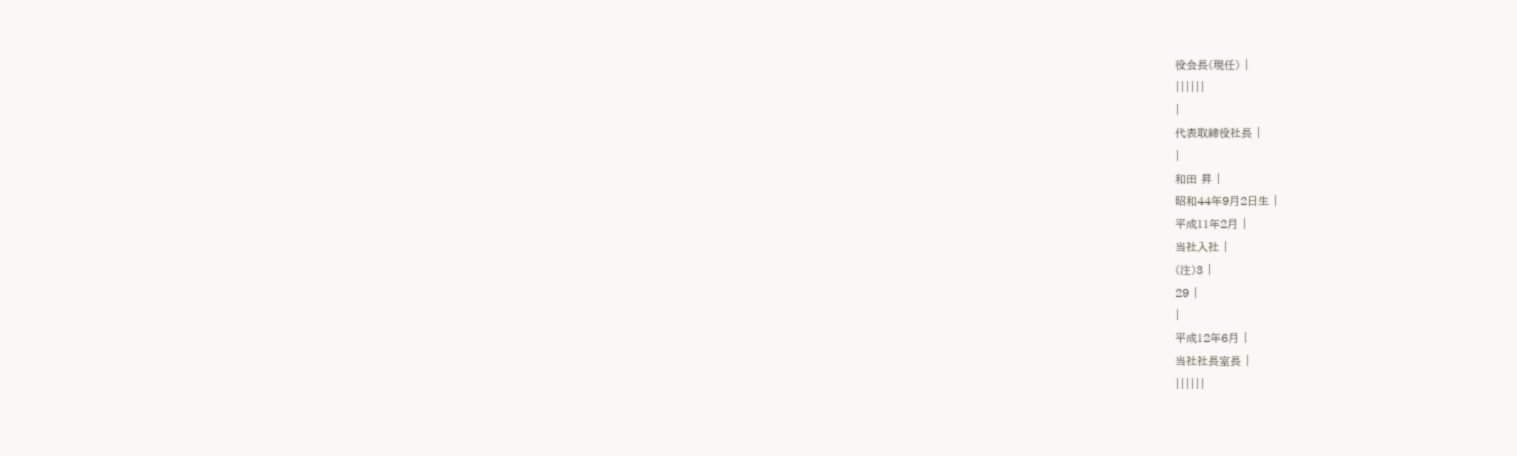役会長(現任) |
||||||
|
代表取締役社長 |
|
和田 昇 |
昭和44年9月2日生 |
平成11年2月 |
当社入社 |
(注)3 |
29 |
|
平成12年6月 |
当社社長室長 |
||||||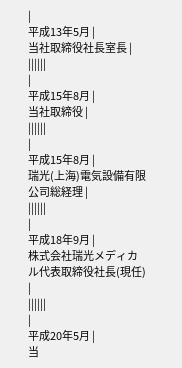|
平成13年5月 |
当社取締役社長室長 |
||||||
|
平成15年8月 |
当社取締役 |
||||||
|
平成15年8月 |
瑞光(上海)電気設備有限公司総経理 |
||||||
|
平成18年9月 |
株式会社瑞光メディカル代表取締役社長(現任) |
||||||
|
平成20年5月 |
当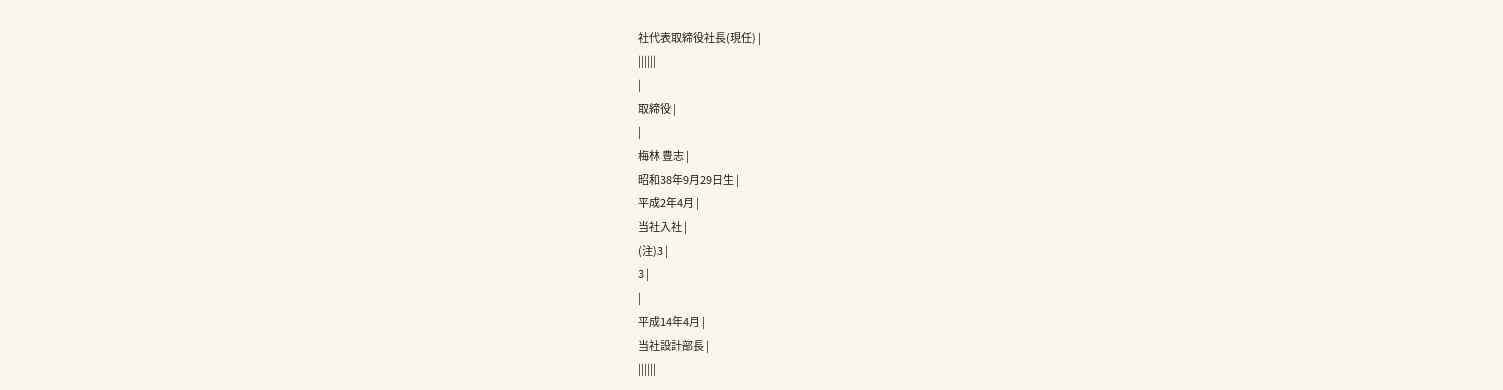社代表取締役社長(現任) |
||||||
|
取締役 |
|
梅林 豊志 |
昭和38年9月29日生 |
平成2年4月 |
当社入社 |
(注)3 |
3 |
|
平成14年4月 |
当社設計部長 |
||||||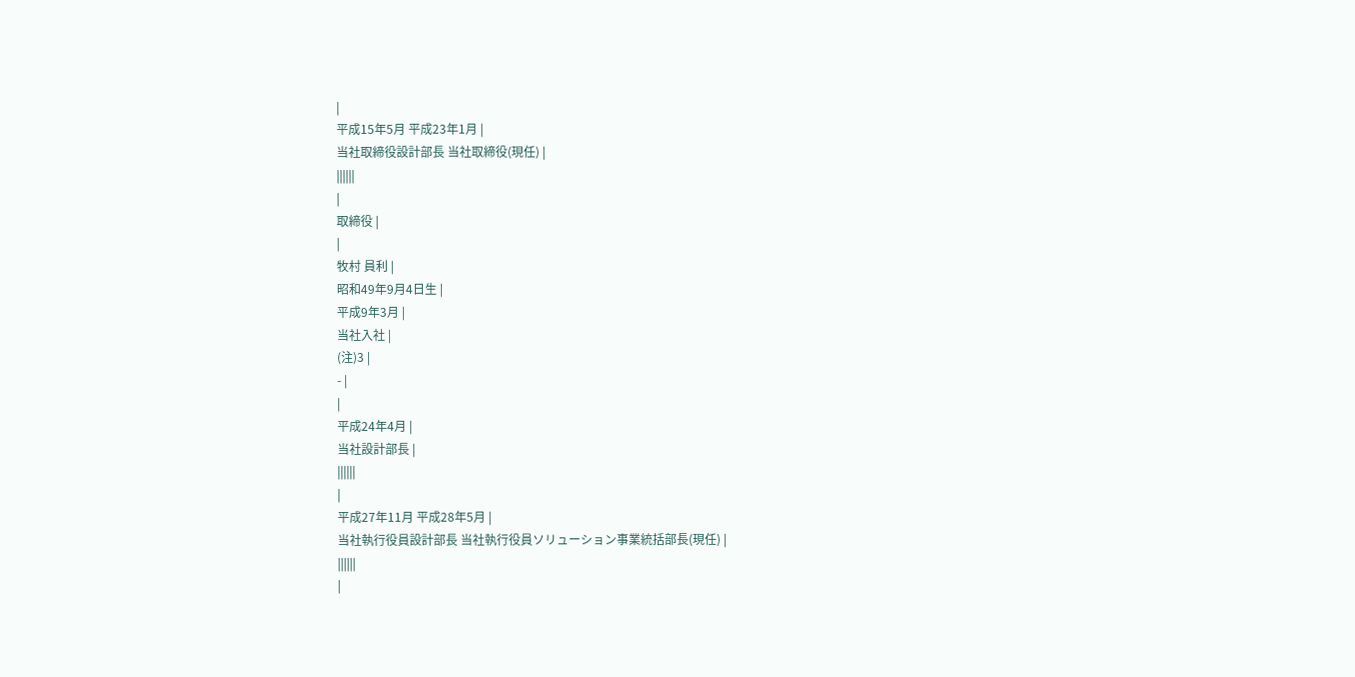|
平成15年5月 平成23年1月 |
当社取締役設計部長 当社取締役(現任) |
||||||
|
取締役 |
|
牧村 員利 |
昭和49年9月4日生 |
平成9年3月 |
当社入社 |
(注)3 |
- |
|
平成24年4月 |
当社設計部長 |
||||||
|
平成27年11月 平成28年5月 |
当社執行役員設計部長 当社執行役員ソリューション事業統括部長(現任) |
||||||
|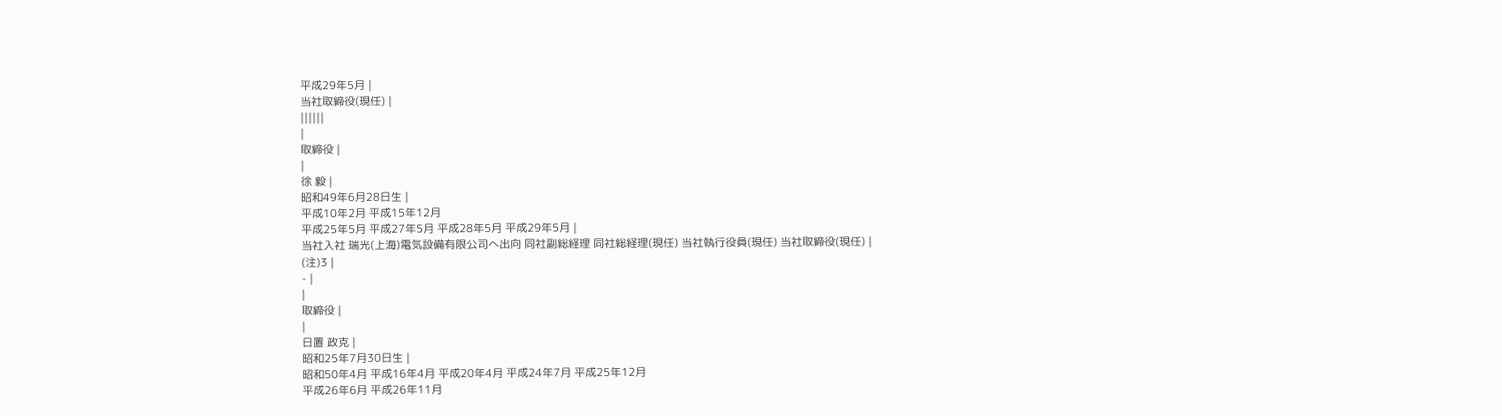平成29年5月 |
当社取締役(現任) |
||||||
|
取締役 |
|
徐 毅 |
昭和49年6月28日生 |
平成10年2月 平成15年12月
平成25年5月 平成27年5月 平成28年5月 平成29年5月 |
当社入社 瑞光(上海)電気設備有限公司へ出向 同社副総経理 同社総経理(現任) 当社執行役員(現任) 当社取締役(現任) |
(注)3 |
- |
|
取締役 |
|
日置 政克 |
昭和25年7月30日生 |
昭和50年4月 平成16年4月 平成20年4月 平成24年7月 平成25年12月
平成26年6月 平成26年11月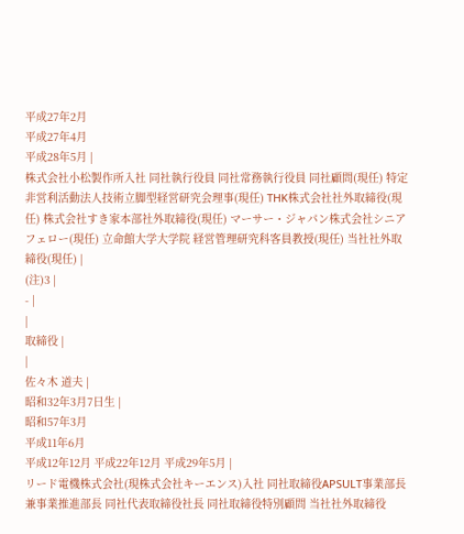平成27年2月
平成27年4月
平成28年5月 |
株式会社小松製作所入社 同社執行役員 同社常務執行役員 同社顧問(現任) 特定非営利活動法人技術立脚型経営研究会理事(現任) THK株式会社社外取締役(現任) 株式会社すき家本部社外取締役(現任) マーサー・ジャパン株式会社シニアフェロー(現任) 立命館大学大学院 経営管理研究科客員教授(現任) 当社社外取締役(現任) |
(注)3 |
- |
|
取締役 |
|
佐々木 道夫 |
昭和32年3月7日生 |
昭和57年3月
平成11年6月
平成12年12月 平成22年12月 平成29年5月 |
リード電機株式会社(現株式会社キーエンス)入社 同社取締役APSULT事業部長兼事業推進部長 同社代表取締役社長 同社取締役特別顧問 当社社外取締役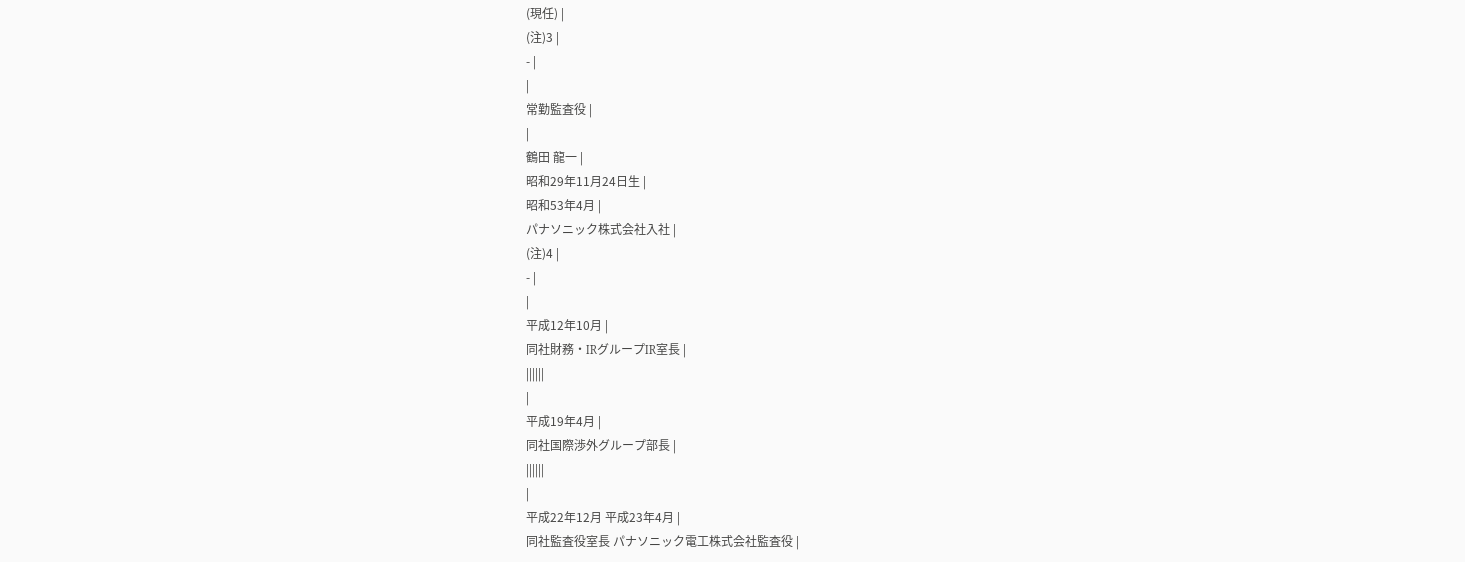(現任) |
(注)3 |
- |
|
常勤監査役 |
|
鶴田 龍一 |
昭和29年11月24日生 |
昭和53年4月 |
パナソニック株式会社入社 |
(注)4 |
- |
|
平成12年10月 |
同社財務・IRグループIR室長 |
||||||
|
平成19年4月 |
同社国際渉外グループ部長 |
||||||
|
平成22年12月 平成23年4月 |
同社監査役室長 パナソニック電工株式会社監査役 |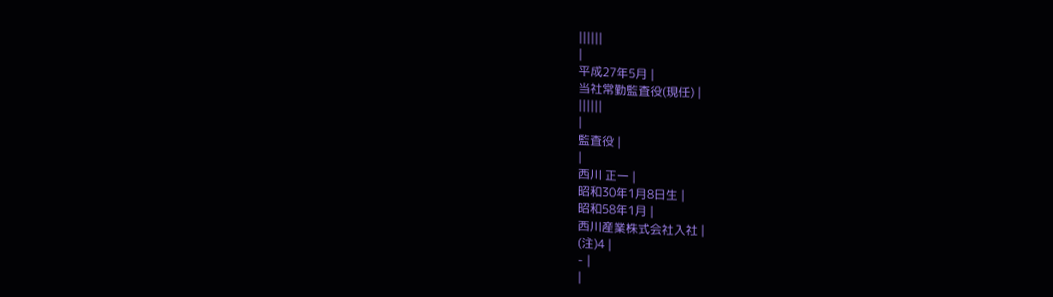||||||
|
平成27年5月 |
当社常勤監査役(現任) |
||||||
|
監査役 |
|
西川 正一 |
昭和30年1月8日生 |
昭和58年1月 |
西川産業株式会社入社 |
(注)4 |
- |
|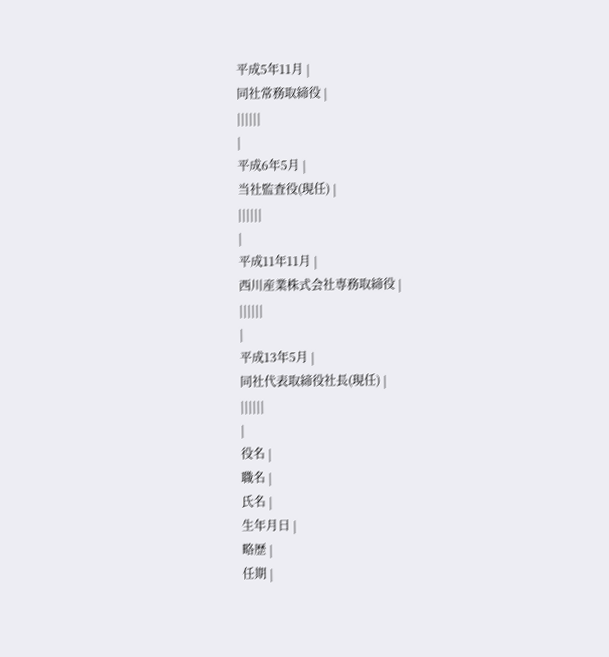平成5年11月 |
同社常務取締役 |
||||||
|
平成6年5月 |
当社監査役(現任) |
||||||
|
平成11年11月 |
西川産業株式会社専務取締役 |
||||||
|
平成13年5月 |
同社代表取締役社長(現任) |
||||||
|
役名 |
職名 |
氏名 |
生年月日 |
略歴 |
任期 |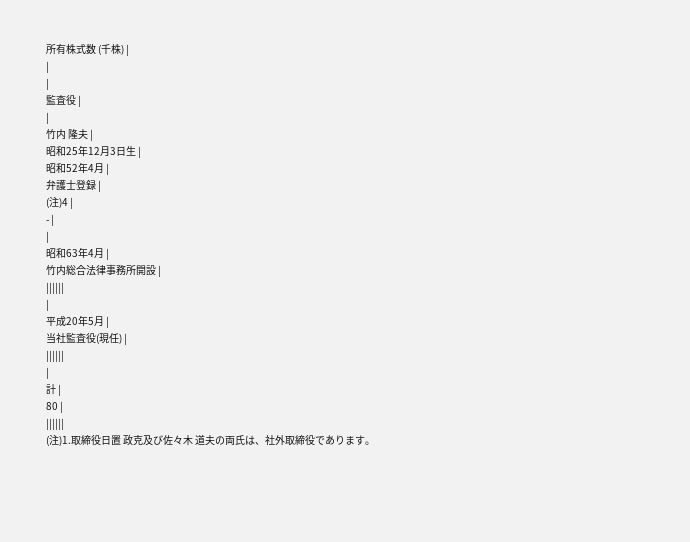所有株式数 (千株) |
|
|
監査役 |
|
竹内 隆夫 |
昭和25年12月3日生 |
昭和52年4月 |
弁護士登録 |
(注)4 |
- |
|
昭和63年4月 |
竹内総合法律事務所開設 |
||||||
|
平成20年5月 |
当社監査役(現任) |
||||||
|
計 |
80 |
||||||
(注)1.取締役日置 政克及び佐々木 道夫の両氏は、社外取締役であります。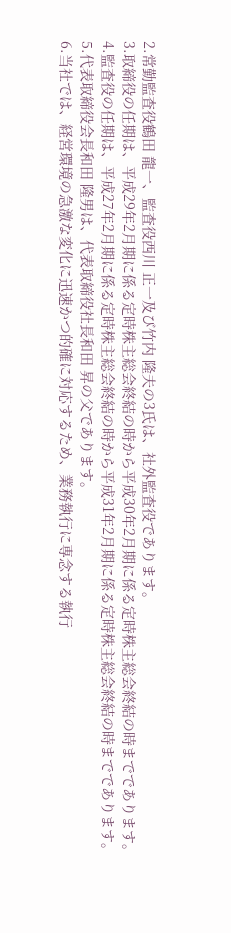2.常勤監査役鶴田 龍一、監査役西川 正一及び竹内 隆夫の3氏は、社外監査役であります。
3.取締役の任期は、平成29年2月期に係る定時株主総会終結の時から平成30年2月期に係る定時株主総会終結の時までであります。
4.監査役の任期は、平成27年2月期に係る定時株主総会終結の時から平成31年2月期に係る定時株主総会終結の時までであります。
5.代表取締役会長和田 隆男は、代表取締役社長和田 昇の父であります。
6.当社では、経営環境の急激な変化に迅速かつ的確に対応するため、業務執行に専念する執行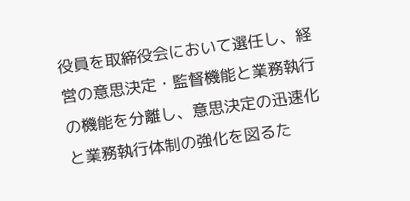役員を取締役会において選任し、経営の意思決定・監督機能と業務執行の機能を分離し、意思決定の迅速化と業務執行体制の強化を図るた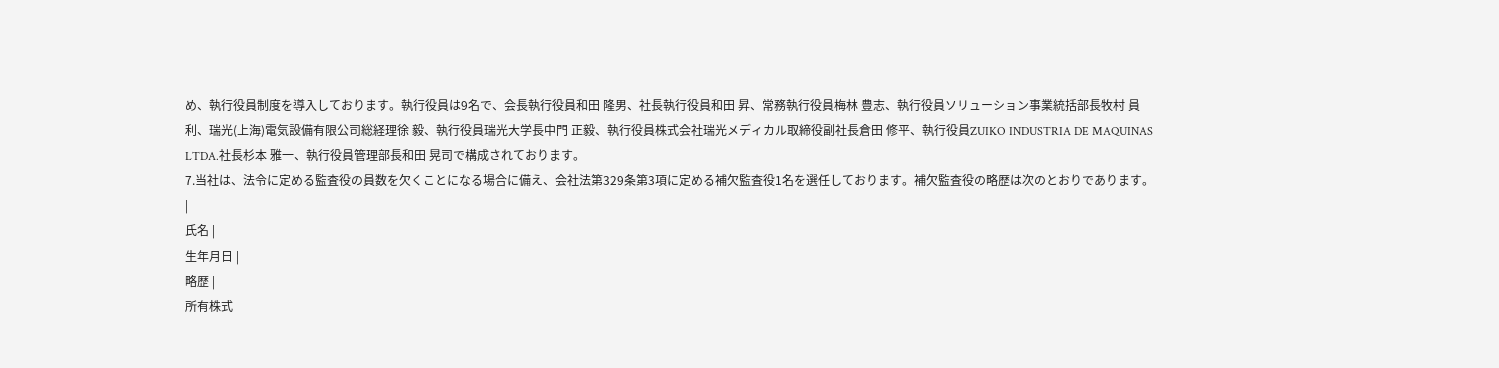め、執行役員制度を導入しております。執行役員は9名で、会長執行役員和田 隆男、社長執行役員和田 昇、常務執行役員梅林 豊志、執行役員ソリューション事業統括部長牧村 員利、瑞光(上海)電気設備有限公司総経理徐 毅、執行役員瑞光大学長中門 正毅、執行役員株式会社瑞光メディカル取締役副社長倉田 修平、執行役員ZUIKO INDUSTRIA DE MAQUINAS LTDA.社長杉本 雅一、執行役員管理部長和田 晃司で構成されております。
7.当社は、法令に定める監査役の員数を欠くことになる場合に備え、会社法第329条第3項に定める補欠監査役1名を選任しております。補欠監査役の略歴は次のとおりであります。
|
氏名 |
生年月日 |
略歴 |
所有株式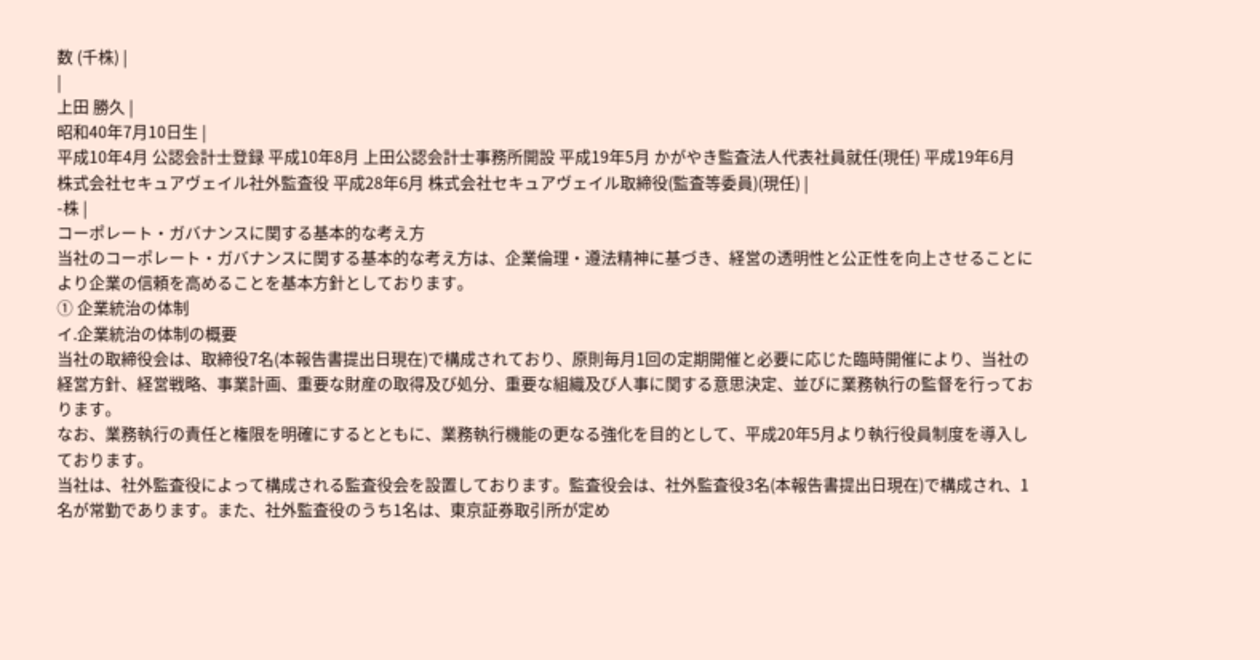数 (千株) |
|
上田 勝久 |
昭和40年7月10日生 |
平成10年4月 公認会計士登録 平成10年8月 上田公認会計士事務所開設 平成19年5月 かがやき監査法人代表社員就任(現任) 平成19年6月 株式会社セキュアヴェイル社外監査役 平成28年6月 株式会社セキュアヴェイル取締役(監査等委員)(現任) |
-株 |
コーポレート・ガバナンスに関する基本的な考え方
当社のコーポレート・ガバナンスに関する基本的な考え方は、企業倫理・遵法精神に基づき、経営の透明性と公正性を向上させることにより企業の信頼を高めることを基本方針としております。
① 企業統治の体制
イ.企業統治の体制の概要
当社の取締役会は、取締役7名(本報告書提出日現在)で構成されており、原則毎月1回の定期開催と必要に応じた臨時開催により、当社の経営方針、経営戦略、事業計画、重要な財産の取得及び処分、重要な組織及び人事に関する意思決定、並びに業務執行の監督を行っております。
なお、業務執行の責任と権限を明確にするとともに、業務執行機能の更なる強化を目的として、平成20年5月より執行役員制度を導入しております。
当社は、社外監査役によって構成される監査役会を設置しております。監査役会は、社外監査役3名(本報告書提出日現在)で構成され、1名が常勤であります。また、社外監査役のうち1名は、東京証券取引所が定め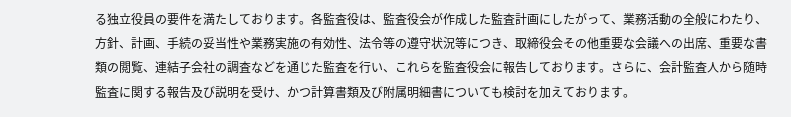る独立役員の要件を満たしております。各監査役は、監査役会が作成した監査計画にしたがって、業務活動の全般にわたり、方針、計画、手続の妥当性や業務実施の有効性、法令等の遵守状況等につき、取締役会その他重要な会議への出席、重要な書類の閲覧、連結子会社の調査などを通じた監査を行い、これらを監査役会に報告しております。さらに、会計監査人から随時監査に関する報告及び説明を受け、かつ計算書類及び附属明細書についても検討を加えております。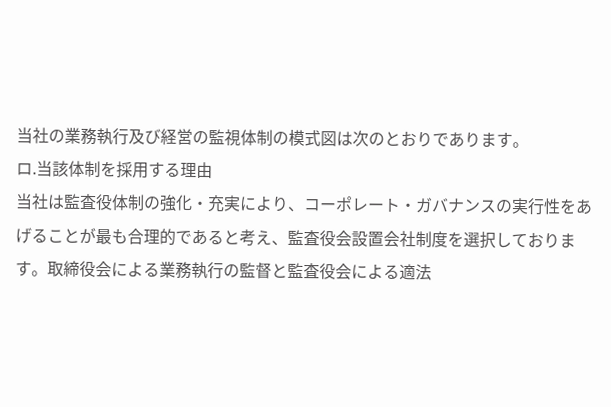当社の業務執行及び経営の監視体制の模式図は次のとおりであります。
ロ.当該体制を採用する理由
当社は監査役体制の強化・充実により、コーポレート・ガバナンスの実行性をあげることが最も合理的であると考え、監査役会設置会社制度を選択しております。取締役会による業務執行の監督と監査役会による適法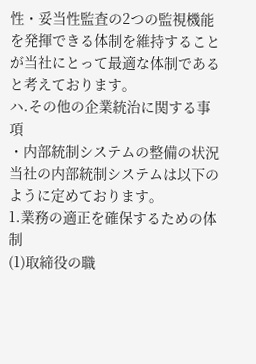性・妥当性監査の2つの監視機能を発揮できる体制を維持することが当社にとって最適な体制であると考えております。
ハ.その他の企業統治に関する事項
・内部統制システムの整備の状況
当社の内部統制システムは以下のように定めております。
1.業務の適正を確保するための体制
(1)取締役の職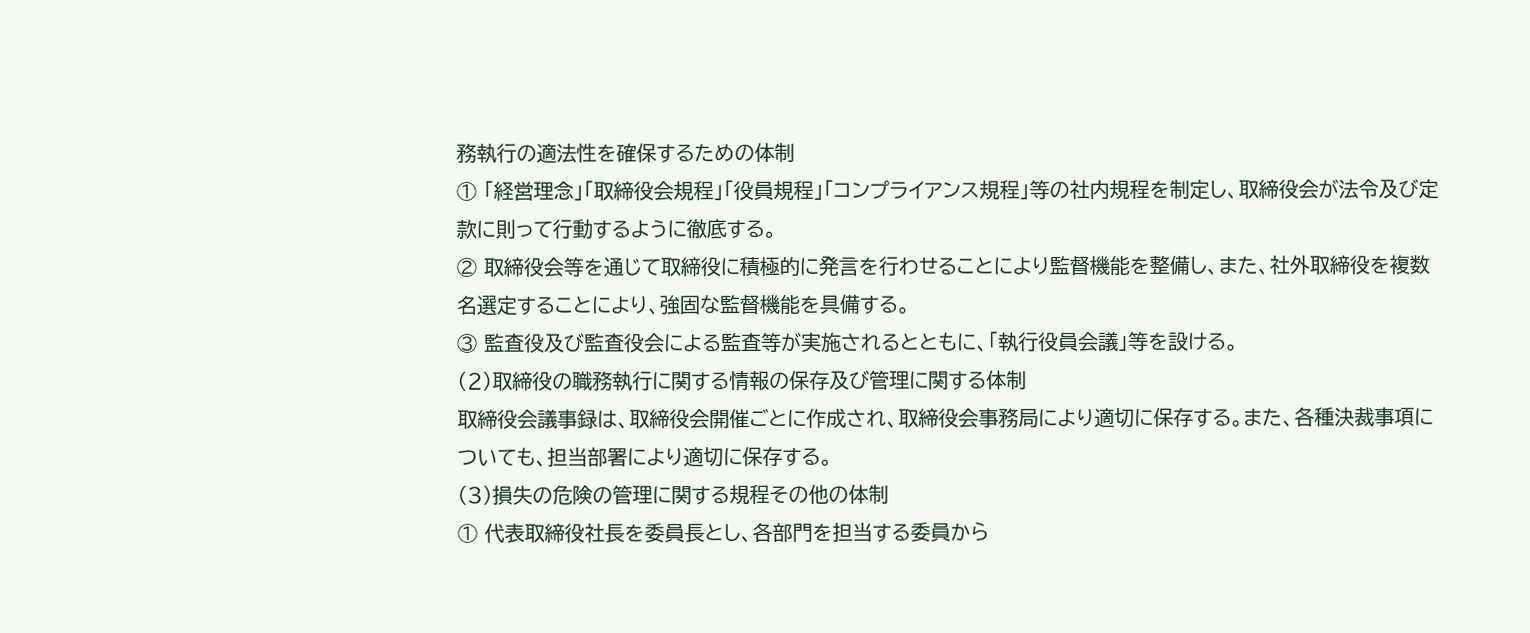務執行の適法性を確保するための体制
① 「経営理念」「取締役会規程」「役員規程」「コンプライアンス規程」等の社内規程を制定し、取締役会が法令及び定款に則って行動するように徹底する。
② 取締役会等を通じて取締役に積極的に発言を行わせることにより監督機能を整備し、また、社外取締役を複数名選定することにより、強固な監督機能を具備する。
③ 監査役及び監査役会による監査等が実施されるとともに、「執行役員会議」等を設ける。
(2)取締役の職務執行に関する情報の保存及び管理に関する体制
取締役会議事録は、取締役会開催ごとに作成され、取締役会事務局により適切に保存する。また、各種決裁事項についても、担当部署により適切に保存する。
(3)損失の危険の管理に関する規程その他の体制
① 代表取締役社長を委員長とし、各部門を担当する委員から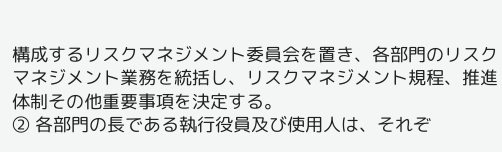構成するリスクマネジメント委員会を置き、各部門のリスクマネジメント業務を統括し、リスクマネジメント規程、推進体制その他重要事項を決定する。
② 各部門の長である執行役員及び使用人は、それぞ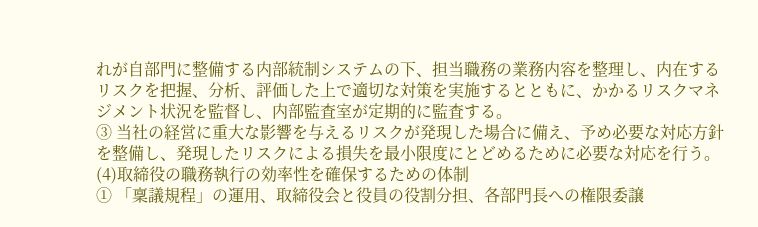れが自部門に整備する内部統制システムの下、担当職務の業務内容を整理し、内在するリスクを把握、分析、評価した上で適切な対策を実施するとともに、かかるリスクマネジメント状況を監督し、内部監査室が定期的に監査する。
③ 当社の経営に重大な影響を与えるリスクが発現した場合に備え、予め必要な対応方針を整備し、発現したリスクによる損失を最小限度にとどめるために必要な対応を行う。
(4)取締役の職務執行の効率性を確保するための体制
① 「稟議規程」の運用、取締役会と役員の役割分担、各部門長への権限委譲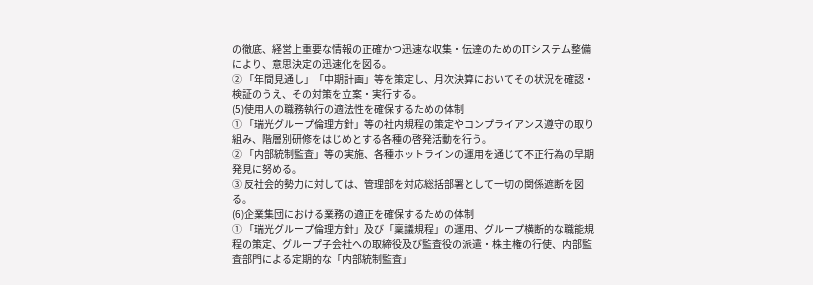の徹底、経営上重要な情報の正確かつ迅速な収集・伝達のためのITシステム整備により、意思決定の迅速化を図る。
② 「年間見通し」「中期計画」等を策定し、月次決算においてその状況を確認・検証のうえ、その対策を立案・実行する。
(5)使用人の職務執行の適法性を確保するための体制
① 「瑞光グループ倫理方針」等の社内規程の策定やコンプライアンス遵守の取り組み、階層別研修をはじめとする各種の啓発活動を行う。
② 「内部統制監査」等の実施、各種ホットラインの運用を通じて不正行為の早期発見に努める。
③ 反社会的勢力に対しては、管理部を対応総括部署として一切の関係遮断を図る。
(6)企業集団における業務の適正を確保するための体制
① 「瑞光グループ倫理方針」及び「稟議規程」の運用、グループ横断的な職能規程の策定、グループ子会社への取締役及び監査役の派遣・株主権の行使、内部監査部門による定期的な「内部統制監査」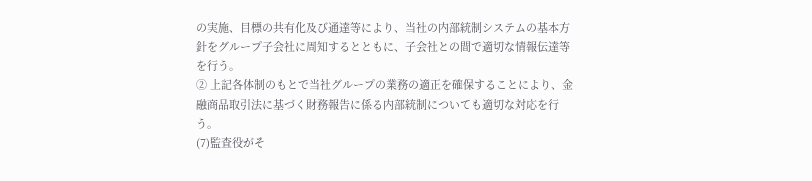の実施、目標の共有化及び通達等により、当社の内部統制システムの基本方針をグループ子会社に周知するとともに、子会社との間で適切な情報伝達等を行う。
② 上記各体制のもとで当社グループの業務の適正を確保することにより、金融商品取引法に基づく財務報告に係る内部統制についても適切な対応を行う。
(7)監査役がそ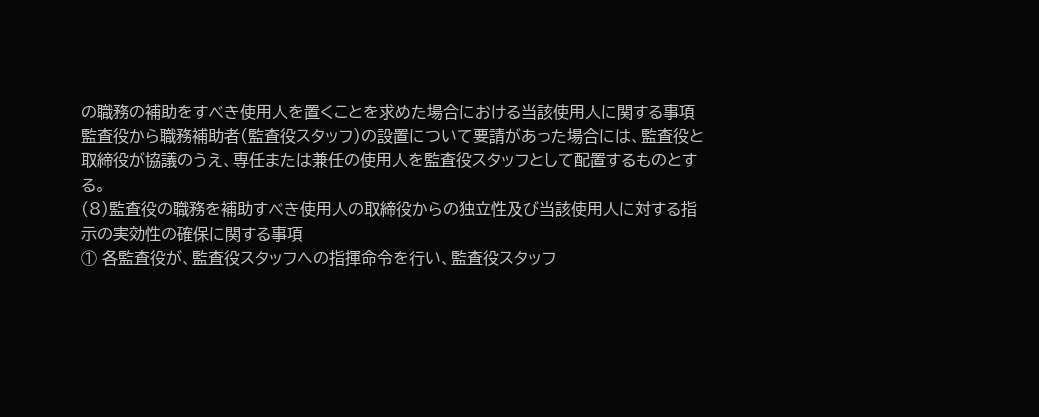の職務の補助をすべき使用人を置くことを求めた場合における当該使用人に関する事項
監査役から職務補助者(監査役スタッフ)の設置について要請があった場合には、監査役と取締役が協議のうえ、専任または兼任の使用人を監査役スタッフとして配置するものとする。
(8)監査役の職務を補助すべき使用人の取締役からの独立性及び当該使用人に対する指示の実効性の確保に関する事項
① 各監査役が、監査役スタッフへの指揮命令を行い、監査役スタッフ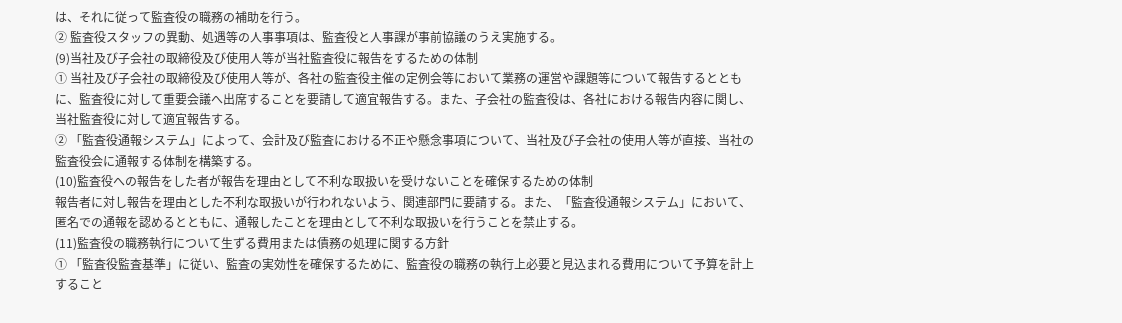は、それに従って監査役の職務の補助を行う。
② 監査役スタッフの異動、処遇等の人事事項は、監査役と人事課が事前協議のうえ実施する。
(9)当社及び子会社の取締役及び使用人等が当社監査役に報告をするための体制
① 当社及び子会社の取締役及び使用人等が、各社の監査役主催の定例会等において業務の運営や課題等について報告するとともに、監査役に対して重要会議へ出席することを要請して適宜報告する。また、子会社の監査役は、各社における報告内容に関し、当社監査役に対して適宜報告する。
② 「監査役通報システム」によって、会計及び監査における不正や懸念事項について、当社及び子会社の使用人等が直接、当社の監査役会に通報する体制を構築する。
(10)監査役への報告をした者が報告を理由として不利な取扱いを受けないことを確保するための体制
報告者に対し報告を理由とした不利な取扱いが行われないよう、関連部門に要請する。また、「監査役通報システム」において、匿名での通報を認めるとともに、通報したことを理由として不利な取扱いを行うことを禁止する。
(11)監査役の職務執行について生ずる費用または債務の処理に関する方針
① 「監査役監査基準」に従い、監査の実効性を確保するために、監査役の職務の執行上必要と見込まれる費用について予算を計上すること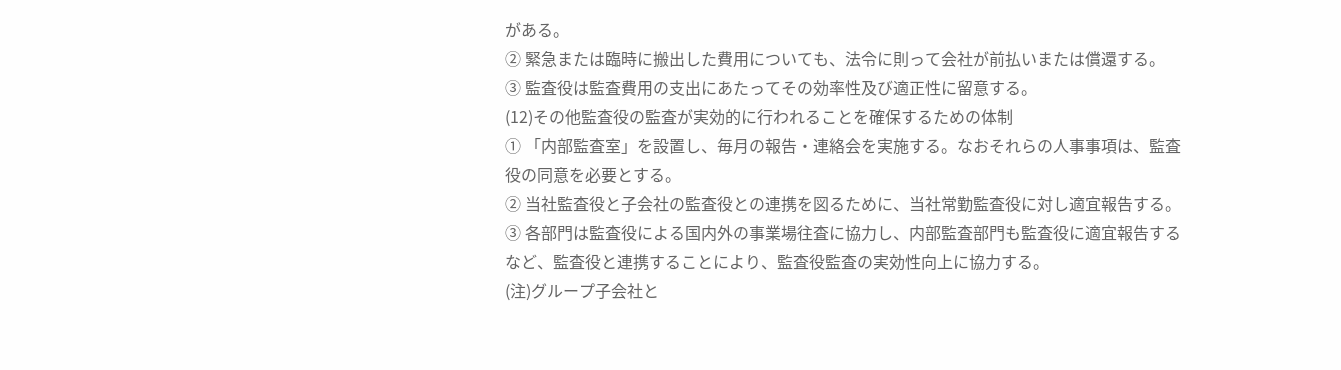がある。
② 緊急または臨時に搬出した費用についても、法令に則って会社が前払いまたは償還する。
③ 監査役は監査費用の支出にあたってその効率性及び適正性に留意する。
(12)その他監査役の監査が実効的に行われることを確保するための体制
① 「内部監査室」を設置し、毎月の報告・連絡会を実施する。なおそれらの人事事項は、監査役の同意を必要とする。
② 当社監査役と子会社の監査役との連携を図るために、当社常勤監査役に対し適宜報告する。
③ 各部門は監査役による国内外の事業場往査に協力し、内部監査部門も監査役に適宜報告するなど、監査役と連携することにより、監査役監査の実効性向上に協力する。
(注)グループ子会社と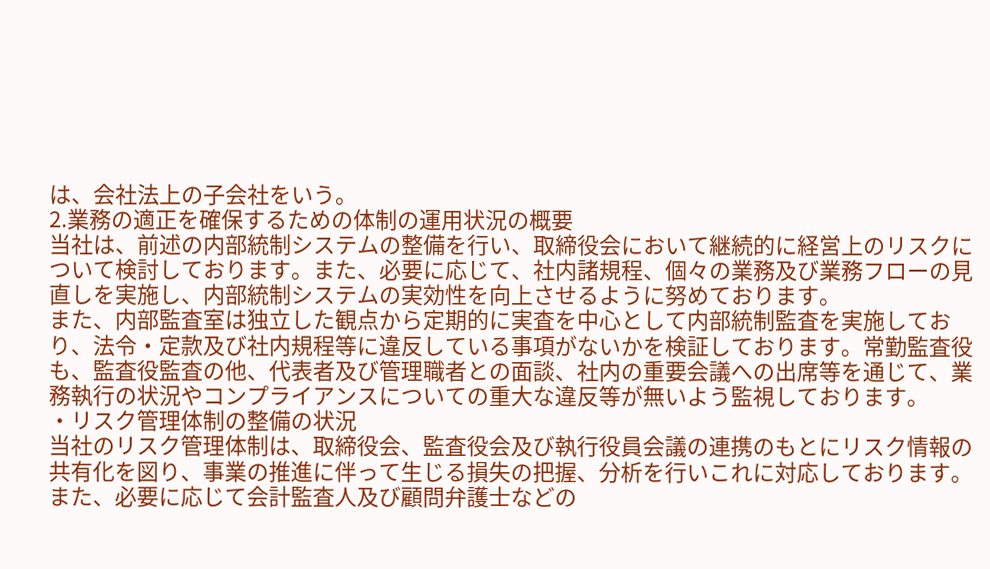は、会社法上の子会社をいう。
2.業務の適正を確保するための体制の運用状況の概要
当社は、前述の内部統制システムの整備を行い、取締役会において継続的に経営上のリスクについて検討しております。また、必要に応じて、社内諸規程、個々の業務及び業務フローの見直しを実施し、内部統制システムの実効性を向上させるように努めております。
また、内部監査室は独立した観点から定期的に実査を中心として内部統制監査を実施しており、法令・定款及び社内規程等に違反している事項がないかを検証しております。常勤監査役も、監査役監査の他、代表者及び管理職者との面談、社内の重要会議への出席等を通じて、業務執行の状況やコンプライアンスについての重大な違反等が無いよう監視しております。
・リスク管理体制の整備の状況
当社のリスク管理体制は、取締役会、監査役会及び執行役員会議の連携のもとにリスク情報の共有化を図り、事業の推進に伴って生じる損失の把握、分析を行いこれに対応しております。また、必要に応じて会計監査人及び顧問弁護士などの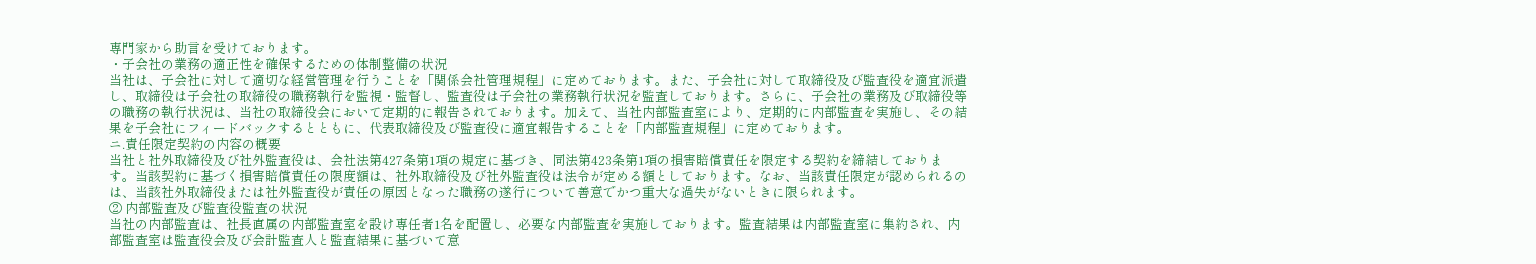専門家から助言を受けております。
・子会社の業務の適正性を確保するための体制整備の状況
当社は、子会社に対して適切な経営管理を行うことを「関係会社管理規程」に定めております。また、子会社に対して取締役及び監査役を適宜派遣し、取締役は子会社の取締役の職務執行を監視・監督し、監査役は子会社の業務執行状況を監査しております。さらに、子会社の業務及び取締役等の職務の執行状況は、当社の取締役会において定期的に報告されております。加えて、当社内部監査室により、定期的に内部監査を実施し、その結果を子会社にフィードバックするとともに、代表取締役及び監査役に適宜報告することを「内部監査規程」に定めております。
ニ.責任限定契約の内容の概要
当社と社外取締役及び社外監査役は、会社法第427条第1項の規定に基づき、同法第423条第1項の損害賠償責任を限定する契約を締結しております。当該契約に基づく損害賠償責任の限度額は、社外取締役及び社外監査役は法令が定める額としております。なお、当該責任限定が認められるのは、当該社外取締役または社外監査役が責任の原因となった職務の遂行について善意でかつ重大な過失がないときに限られます。
② 内部監査及び監査役監査の状況
当社の内部監査は、社長直属の内部監査室を設け専任者1名を配置し、必要な内部監査を実施しております。監査結果は内部監査室に集約され、内部監査室は監査役会及び会計監査人と監査結果に基づいて意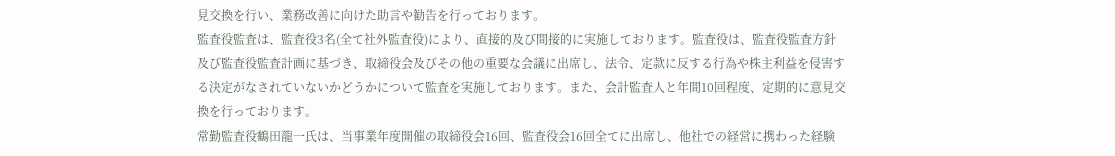見交換を行い、業務改善に向けた助言や勧告を行っております。
監査役監査は、監査役3名(全て社外監査役)により、直接的及び間接的に実施しております。監査役は、監査役監査方針及び監査役監査計画に基づき、取締役会及びその他の重要な会議に出席し、法令、定款に反する行為や株主利益を侵害する決定がなされていないかどうかについて監査を実施しております。また、会計監査人と年間10回程度、定期的に意見交換を行っております。
常勤監査役鶴田龍一氏は、当事業年度開催の取締役会16回、監査役会16回全てに出席し、他社での経営に携わった経験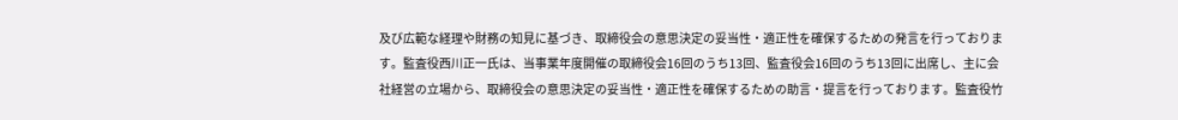及び広範な経理や財務の知見に基づき、取締役会の意思決定の妥当性・適正性を確保するための発言を行っております。監査役西川正一氏は、当事業年度開催の取締役会16回のうち13回、監査役会16回のうち13回に出席し、主に会社経営の立場から、取締役会の意思決定の妥当性・適正性を確保するための助言・提言を行っております。監査役竹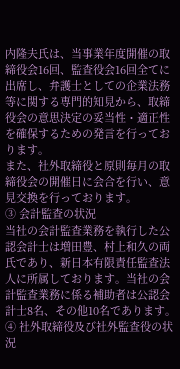内隆夫氏は、当事業年度開催の取締役会16回、監査役会16回全てに出席し、弁護士としての企業法務等に関する専門的知見から、取締役会の意思決定の妥当性・適正性を確保するための発言を行っております。
また、社外取締役と原則毎月の取締役会の開催日に会合を行い、意見交換を行っております。
③ 会計監査の状況
当社の会計監査業務を執行した公認会計士は増田豊、村上和久の両氏であり、新日本有限責任監査法人に所属しております。当社の会計監査業務に係る補助者は公認会計士8名、その他10名であります。
④ 社外取締役及び社外監査役の状況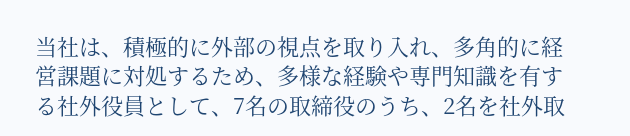当社は、積極的に外部の視点を取り入れ、多角的に経営課題に対処するため、多様な経験や専門知識を有する社外役員として、7名の取締役のうち、2名を社外取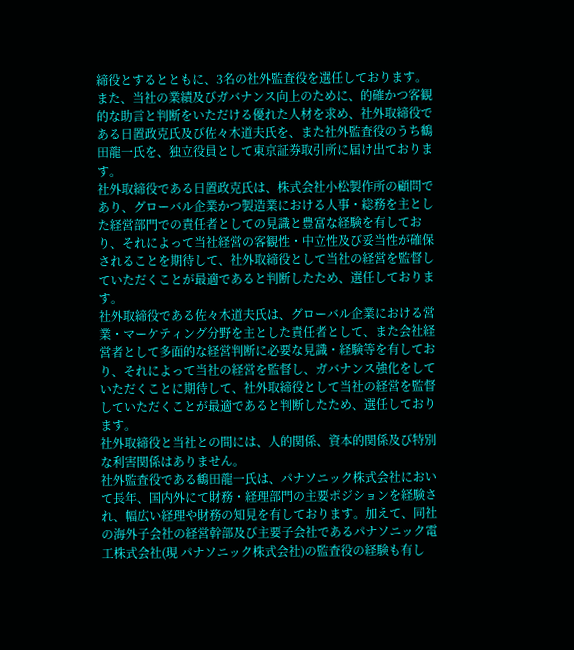締役とするとともに、3名の社外監査役を選任しております。
また、当社の業績及びガバナンス向上のために、的確かつ客観的な助言と判断をいただける優れた人材を求め、社外取締役である日置政克氏及び佐々木道夫氏を、また社外監査役のうち鶴田龍一氏を、独立役員として東京証券取引所に届け出ております。
社外取締役である日置政克氏は、株式会社小松製作所の顧問であり、グローバル企業かつ製造業における人事・総務を主とした経営部門での責任者としての見識と豊富な経験を有しており、それによって当社経営の客観性・中立性及び妥当性が確保されることを期待して、社外取締役として当社の経営を監督していただくことが最適であると判断したため、選任しております。
社外取締役である佐々木道夫氏は、グローバル企業における営業・マーケティング分野を主とした責任者として、また会社経営者として多面的な経営判断に必要な見識・経験等を有しており、それによって当社の経営を監督し、ガバナンス強化をしていただくことに期待して、社外取締役として当社の経営を監督していただくことが最適であると判断したため、選任しております。
社外取締役と当社との間には、人的関係、資本的関係及び特別な利害関係はありません。
社外監査役である鶴田龍一氏は、パナソニック株式会社において長年、国内外にて財務・経理部門の主要ポジションを経験され、幅広い経理や財務の知見を有しております。加えて、同社の海外子会社の経営幹部及び主要子会社であるパナソニック電工株式会社(現 パナソニック株式会社)の監査役の経験も有し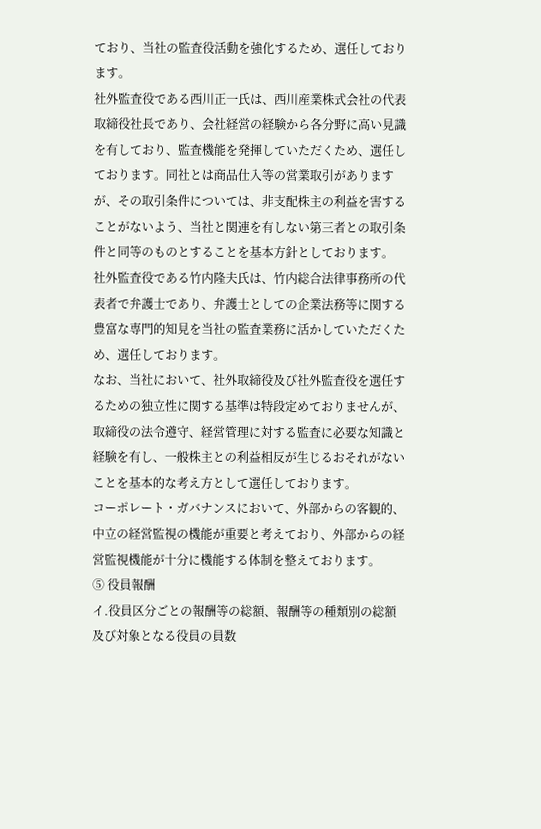ており、当社の監査役活動を強化するため、選任しております。
社外監査役である西川正一氏は、西川産業株式会社の代表取締役社長であり、会社経営の経験から各分野に高い見識を有しており、監査機能を発揮していただくため、選任しております。同社とは商品仕入等の営業取引がありますが、その取引条件については、非支配株主の利益を害することがないよう、当社と関連を有しない第三者との取引条件と同等のものとすることを基本方針としております。
社外監査役である竹内隆夫氏は、竹内総合法律事務所の代表者で弁護士であり、弁護士としての企業法務等に関する豊富な専門的知見を当社の監査業務に活かしていただくため、選任しております。
なお、当社において、社外取締役及び社外監査役を選任するための独立性に関する基準は特段定めておりませんが、取締役の法令遵守、経営管理に対する監査に必要な知識と経験を有し、一般株主との利益相反が生じるおそれがないことを基本的な考え方として選任しております。
コーポレート・ガバナンスにおいて、外部からの客観的、中立の経営監視の機能が重要と考えており、外部からの経営監視機能が十分に機能する体制を整えております。
⑤ 役員報酬
イ.役員区分ごとの報酬等の総額、報酬等の種類別の総額及び対象となる役員の員数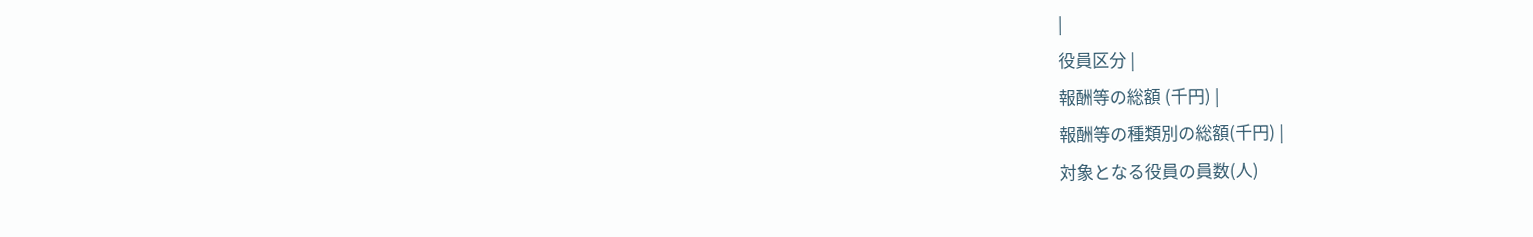|
役員区分 |
報酬等の総額 (千円) |
報酬等の種類別の総額(千円) |
対象となる役員の員数(人)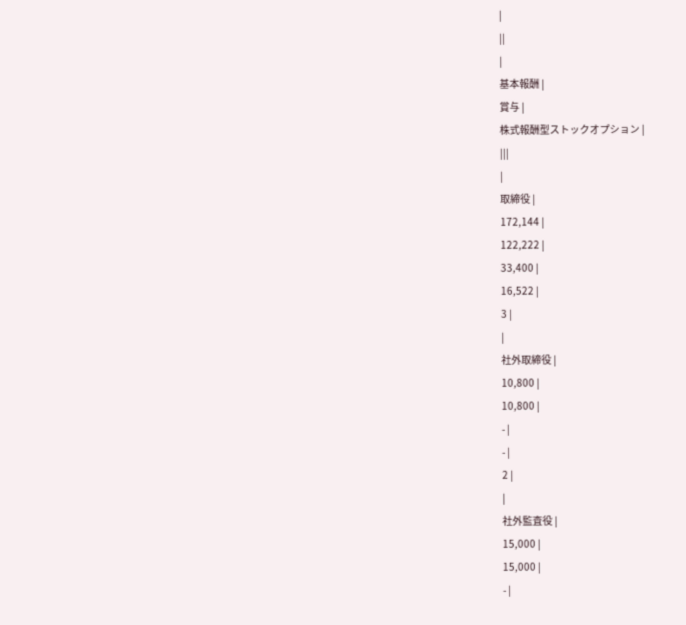|
||
|
基本報酬 |
賞与 |
株式報酬型ストックオプション |
|||
|
取締役 |
172,144 |
122,222 |
33,400 |
16,522 |
3 |
|
社外取締役 |
10,800 |
10,800 |
- |
- |
2 |
|
社外監査役 |
15,000 |
15,000 |
- |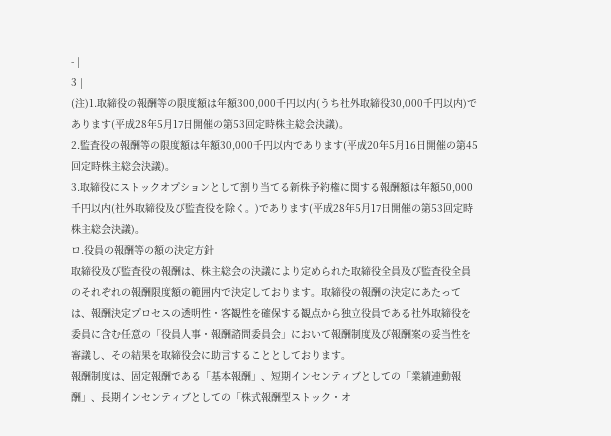- |
3 |
(注)1.取締役の報酬等の限度額は年額300,000千円以内(うち社外取締役30,000千円以内)であります(平成28年5月17日開催の第53回定時株主総会決議)。
2.監査役の報酬等の限度額は年額30,000千円以内であります(平成20年5月16日開催の第45回定時株主総会決議)。
3.取締役にストックオプションとして割り当てる新株予約権に関する報酬額は年額50,000千円以内(社外取締役及び監査役を除く。)であります(平成28年5月17日開催の第53回定時株主総会決議)。
ロ.役員の報酬等の額の決定方針
取締役及び監査役の報酬は、株主総会の決議により定められた取締役全員及び監査役全員のそれぞれの報酬限度額の範囲内で決定しております。取締役の報酬の決定にあたっては、報酬決定プロセスの透明性・客観性を確保する観点から独立役員である社外取締役を委員に含む任意の「役員人事・報酬諮問委員会」において報酬制度及び報酬案の妥当性を審議し、その結果を取締役会に助言することとしております。
報酬制度は、固定報酬である「基本報酬」、短期インセンティブとしての「業績連動報酬」、長期インセンティブとしての「株式報酬型ストック・オ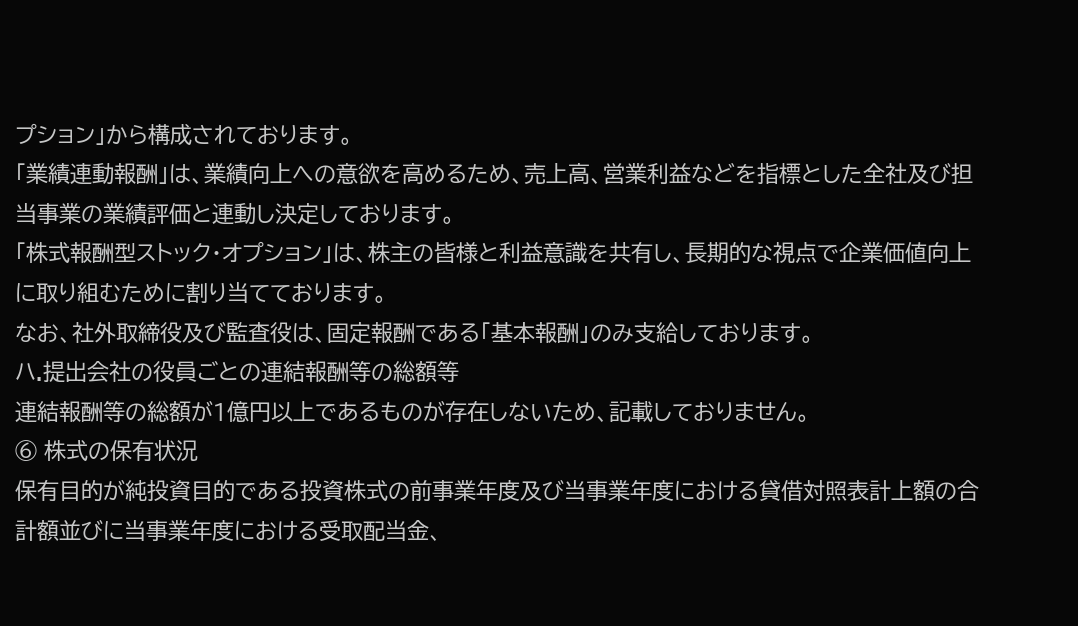プション」から構成されております。
「業績連動報酬」は、業績向上への意欲を高めるため、売上高、営業利益などを指標とした全社及び担当事業の業績評価と連動し決定しております。
「株式報酬型ストック・オプション」は、株主の皆様と利益意識を共有し、長期的な視点で企業価値向上に取り組むために割り当てております。
なお、社外取締役及び監査役は、固定報酬である「基本報酬」のみ支給しております。
ハ.提出会社の役員ごとの連結報酬等の総額等
連結報酬等の総額が1億円以上であるものが存在しないため、記載しておりません。
⑥ 株式の保有状況
保有目的が純投資目的である投資株式の前事業年度及び当事業年度における貸借対照表計上額の合計額並びに当事業年度における受取配当金、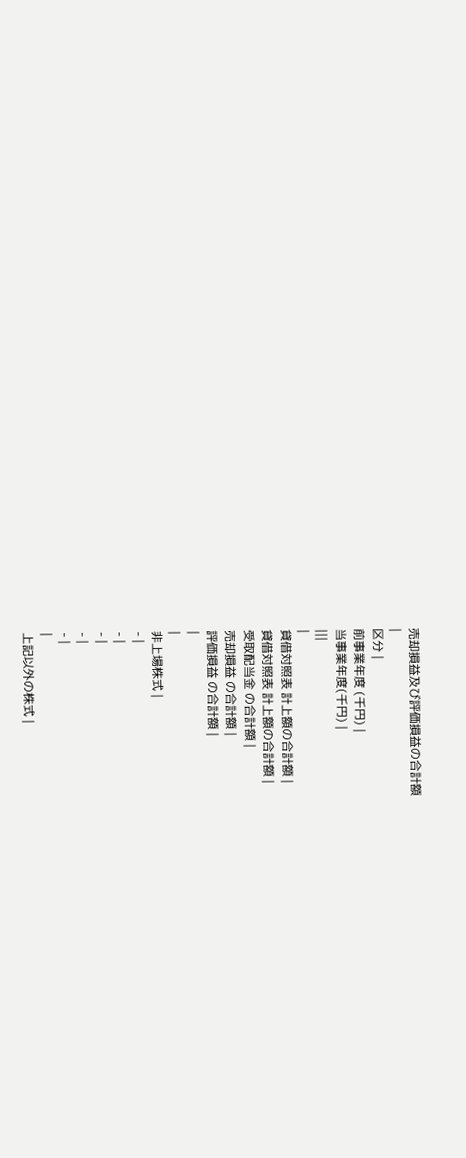売却損益及び評価損益の合計額
|
区分 |
前事業年度 (千円) |
当事業年度(千円) |
|||
|
貸借対照表 計上額の合計額 |
貸借対照表 計上額の合計額 |
受取配当金 の合計額 |
売却損益 の合計額 |
評価損益 の合計額 |
|
|
非上場株式 |
- |
- |
- |
- |
- |
|
上記以外の株式 |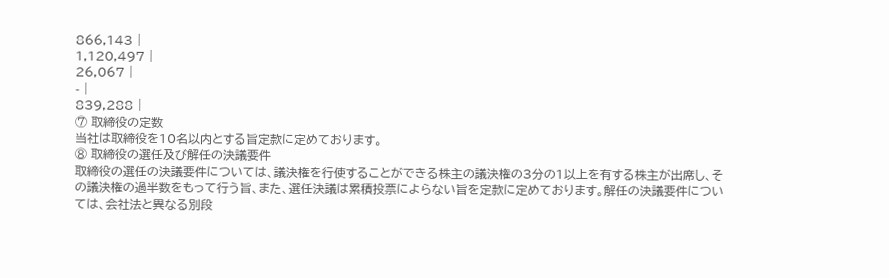866,143 |
1,120,497 |
26,067 |
- |
839,288 |
⑦ 取締役の定数
当社は取締役を10名以内とする旨定款に定めております。
⑧ 取締役の選任及び解任の決議要件
取締役の選任の決議要件については、議決権を行使することができる株主の議決権の3分の1以上を有する株主が出席し、その議決権の過半数をもって行う旨、また、選任決議は累積投票によらない旨を定款に定めております。解任の決議要件については、会社法と異なる別段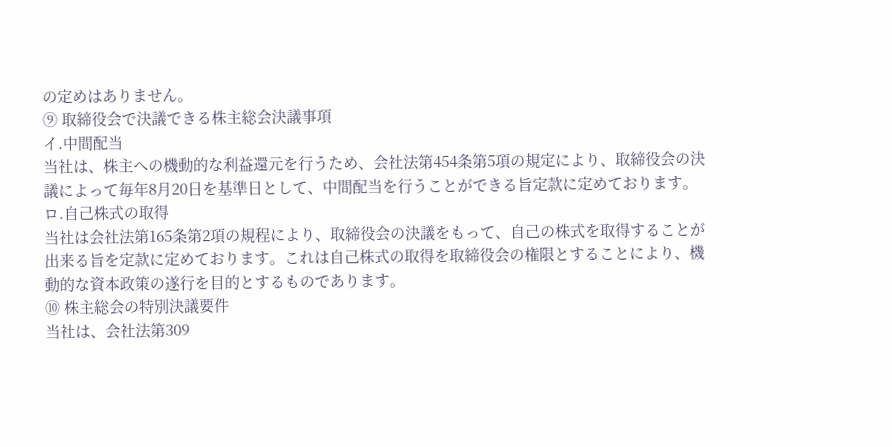の定めはありません。
⑨ 取締役会で決議できる株主総会決議事項
イ.中間配当
当社は、株主への機動的な利益還元を行うため、会社法第454条第5項の規定により、取締役会の決議によって毎年8月20日を基準日として、中間配当を行うことができる旨定款に定めております。
ロ.自己株式の取得
当社は会社法第165条第2項の規程により、取締役会の決議をもって、自己の株式を取得することが出来る旨を定款に定めております。これは自己株式の取得を取締役会の権限とすることにより、機動的な資本政策の遂行を目的とするものであります。
⑩ 株主総会の特別決議要件
当社は、会社法第309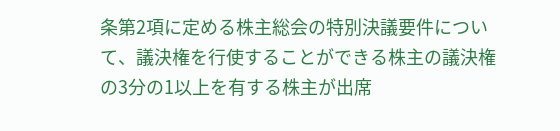条第2項に定める株主総会の特別決議要件について、議決権を行使することができる株主の議決権の3分の1以上を有する株主が出席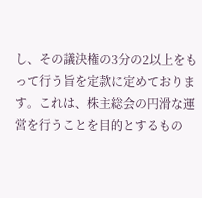し、その議決権の3分の2以上をもって行う旨を定款に定めております。これは、株主総会の円滑な運営を行うことを目的とするもの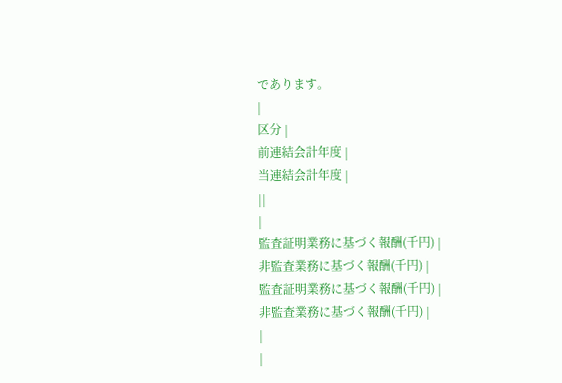であります。
|
区分 |
前連結会計年度 |
当連結会計年度 |
||
|
監査証明業務に基づく報酬(千円) |
非監査業務に基づく報酬(千円) |
監査証明業務に基づく報酬(千円) |
非監査業務に基づく報酬(千円) |
|
|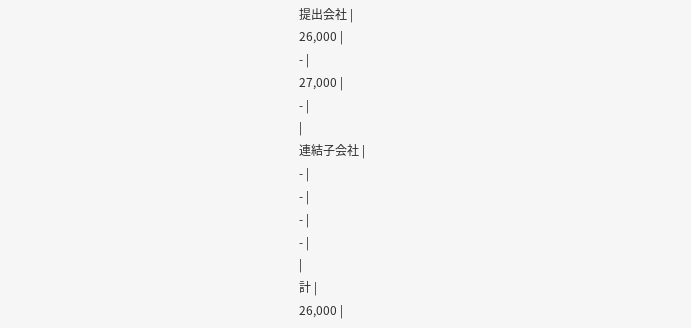提出会社 |
26,000 |
- |
27,000 |
- |
|
連結子会社 |
- |
- |
- |
- |
|
計 |
26,000 |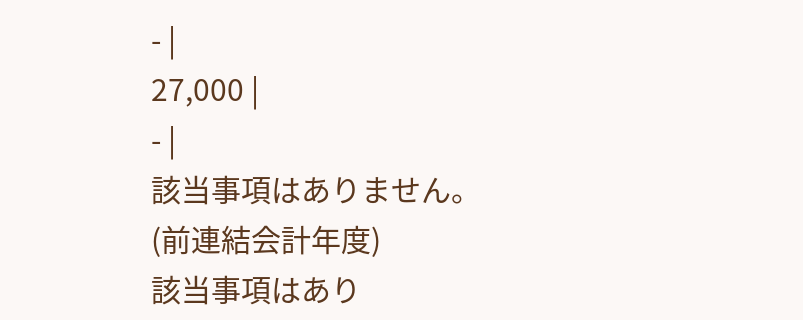- |
27,000 |
- |
該当事項はありません。
(前連結会計年度)
該当事項はあり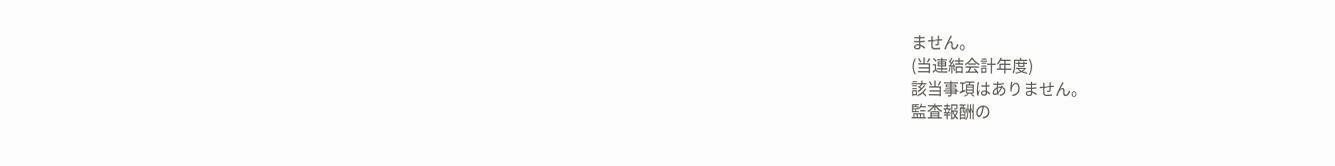ません。
(当連結会計年度)
該当事項はありません。
監査報酬の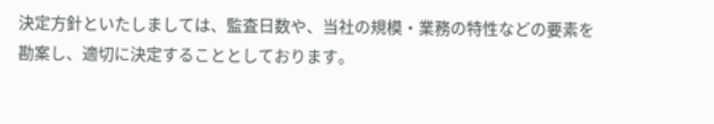決定方針といたしましては、監査日数や、当社の規模・業務の特性などの要素を勘案し、適切に決定することとしております。